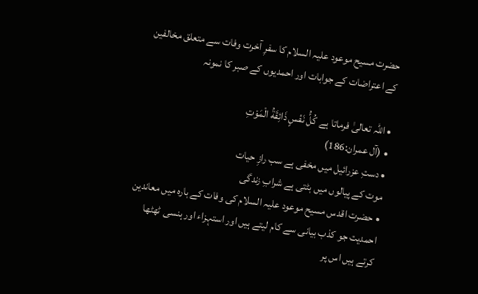حضرت مسیح موعود علیہ السلام کا سفرِ آخرت وفات سے متعلق مخالفین کے اعتراضات کے جوابات اور احمدیوں کے صبر کا نمونہ

• اللہ تعالیٰ فرماتا ہے كُلُّ نَفْسٍ ذَائِقَةُ الْمَوْتِ
• (آل عمران:186)
• دستِ عزرائیل میں مخفی ہے سب رازِ حیات
موت کے پیالوں میں بٹتی ہے شرابِ زندگی
• حضرت اقدس مسیح موعود علیہ السلام کی وفات کے بارہ میں معاندین احمدیت جو کذب بیانی سے کام لیتے ہیں اور استہزاء اور ہنسی ٹھٹھا کرتے ہیں اس پر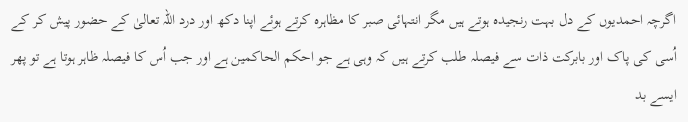اگرچہ احمدیوں کے دل بہت رنجیدہ ہوتے ہیں مگر انتہائی صبر کا مظاہرہ کرتے ہوئے اپنا دکھ اور درد اللہ تعالیٰ کے حضور پیش کر کے اُسی کی پاک اور بابرکت ذات سے فیصلہ طلب کرتے ہیں کہ وہی ہے جو احکم الحاکمین ہے اور جب اُس کا فیصلہ ظاہر ہوتا ہے تو پھر ایسے بد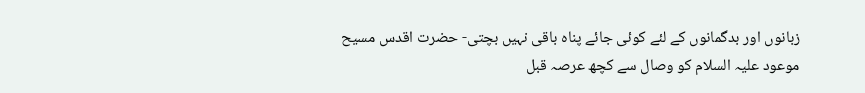زبانوں اور بدگمانوں کے لئے کوئی جائے پناہ باقی نہیں بچتی- حضرت اقدس مسیح موعود علیہ السلام کو وصال سے کچھ عرصہ قبل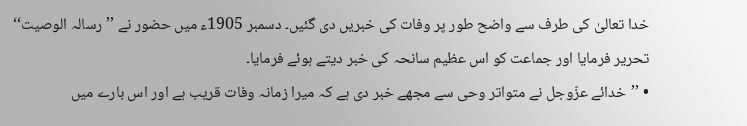خدا تعالیٰ کی طرف سے واضح طور پر وفات کی خبریں دی گئیں۔ دسمبر 1905ء میں حضور نے ’’رسالہ الوصیت‘‘ تحریر فرمایا اور جماعت کو اس عظیم سانحہ کی خبر دیتے ہوئے فرمایا۔
• ’’خدائے عزّوجل نے متواتر وحی سے مجھے خبر دی ہے کہ میرا زمانہ وفات قریب ہے اور اس بارے میں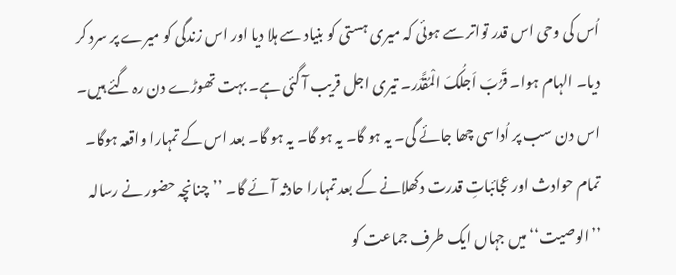اُس کی وحی اس قدر تواتر سے ہوئی کہ میری ہستی کو بنیاد سے ہلا دیا اور اس زندگی کو میرے پر سرد کر دیا۔ الہام ہوا۔ قَرُبَ اَجلُکَ الْمُقَّدَر۔ تیری اجل قریب آ گئی ہے۔ بہت تھوڑے دن رہ گئے ہیں۔ اس دن سب پر اُداسی چھا جائے گی۔ یہ ہو گا۔ یہ ہو گا۔ یہ ہو گا۔ بعد اس کے تمہارا واقعہ ہوگا۔ تمام حوادث اور عجائباتِ قدرت دکھلانے کے بعد تمہارا حادثہ آئے گا۔ ’’چنانچہ حضور نے رسالہ ’’الوصیت‘‘ میں جہاں ایک طرف جماعت کو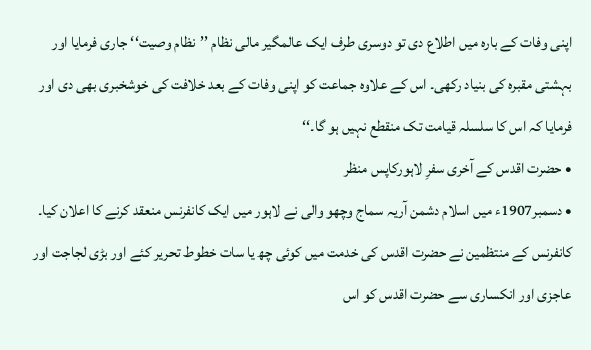اپنی وفات کے بارہ میں اطلاع دی تو دوسری طرف ایک عالمگیر مالی نظام ’’نظام وصیت‘‘ جاری فرمایا اور بہشتی مقبرہ کی بنیاد رکھی۔ اس کے علاوہ جماعت کو اپنی وفات کے بعد خلافت کی خوشخبری بھی دی اور فرمایا کہ اس کا سلسلہ قیامت تک منقطع نہیں ہو گا۔‘‘
• حضرت اقدس کے آخری سفرِ لاہورکاپس منظر
• دسمبر1907ء میں اسلام دشمن آریہ سماج وچھو والی نے لاہور میں ایک کانفرنس منعقد کرنے کا اعلان کیا۔ کانفرنس کے منتظمین نے حضرت اقدس کی خدمت میں کوئی چھ یا سات خطوط تحریر کئے اور بڑی لجاجت اور عاجزی اور انکساری سے حضرت اقدس کو اس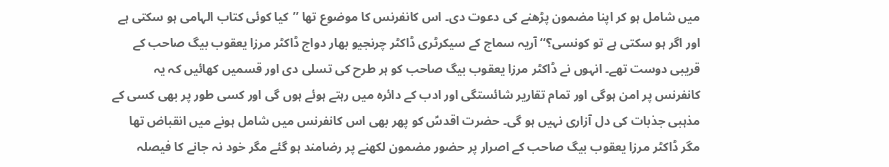میں شامل ہو کر اپنا مضمون پڑھنے کی دعوت دی۔ اس کانفرنس کا موضوع تھا ’’کیا کوئی کتاب الہامی ہو سکتی ہے اور اگر ہو سکتی ہے تو کونسی؟‘‘ آریہ سماج کے سیکرٹری ڈاکٹر چرنجیو بھار دواج ڈاکٹر مرزا یعقوب بیگ صاحب کے قریبی دوست تھے۔ انہوں نے ڈاکٹر مرزا یعقوب بیگ صاحب کو ہر طرح کی تسلی دی اور قسمیں کھائیں کہ یہ کانفرنس پر امن ہوگی اور تمام تقاریر شائستگی اور ادب کے دائرہ میں رہتے ہوئے ہوں گی اور کسی طور پر بھی کسی کے مذہبی جذبات کی دل آزاری نہیں ہو گی۔ حضرت اقدسؑ کو پھر بھی اس کانفرنس میں شامل ہونے میں انقباض تھا مگر ڈاکٹر مرزا یعقوب بیگ صاحب کے اصرار پر حضور مضمون لکھنے پر رضامند ہو گئے مگر خود نہ جانے کا فیصلہ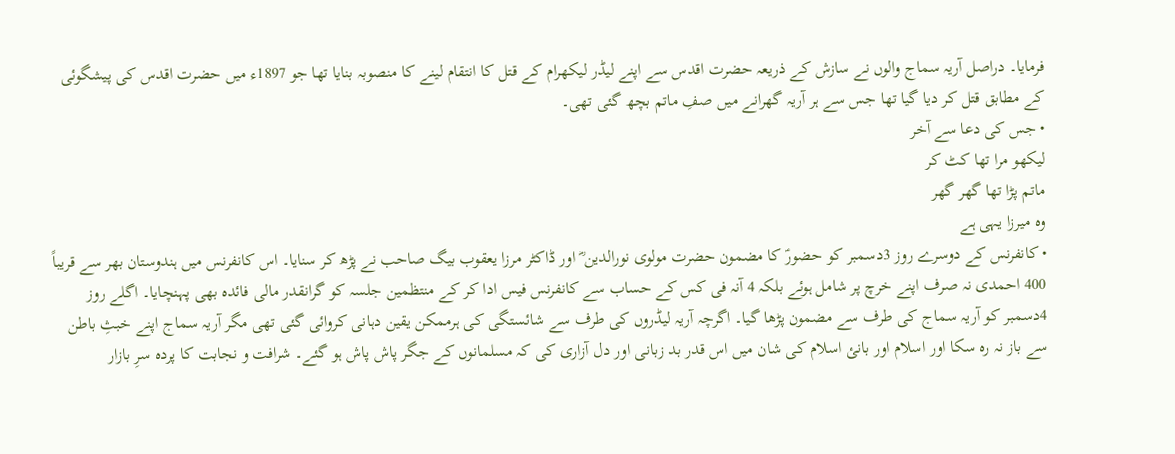فرمایا۔ دراصل آریہ سماج والوں نے سازش کے ذریعہ حضرت اقدس سے اپنے لیڈر لیکھرام کے قتل کا انتقام لینے کا منصوبہ بنایا تھا جو 1897ء میں حضرت اقدس کی پیشگوئی کے مطابق قتل کر دیا گیا تھا جس سے ہر آریہ گھرانے میں صفِ ماتم بچھ گئی تھی۔
• جس کی دعا سے آخر
لیکھو مرا تھا کٹ کر
ماتم پڑا تھا گھر گھر
وہ میرزا یہی ہے
• کانفرنس کے دوسرے روز 3دسمبر کو حضورؑ کا مضمون حضرت مولوی نورالدین ؓ اور ڈاکٹر مرزا یعقوب بیگ صاحب نے پڑھ کر سنایا۔ اس کانفرنس میں ہندوستان بھر سے قریباً 400 احمدی نہ صرف اپنے خرچ پر شامل ہوئے بلکہ 4 آنہ فی کس کے حساب سے کانفرنس فیس ادا کر کے منتظمین جلسہ کو گرانقدر مالی فائدہ بھی پہنچایا۔ اگلے روز 4دسمبر کو آریہ سماج کی طرف سے مضمون پڑھا گیا۔ اگرچہ آریہ لیڈروں کی طرف سے شائستگی کی ہرممکن یقین دہانی کروائی گئی تھی مگر آریہ سماج اپنے خبثِ باطن سے باز نہ رہ سکا اور اسلام اور بانئ اسلام کی شان میں اس قدر بد زبانی اور دل آزاری کی کہ مسلمانوں کے جگر پاش پاش ہو گئے۔ شرافت و نجابت کا پردہ سرِ بازار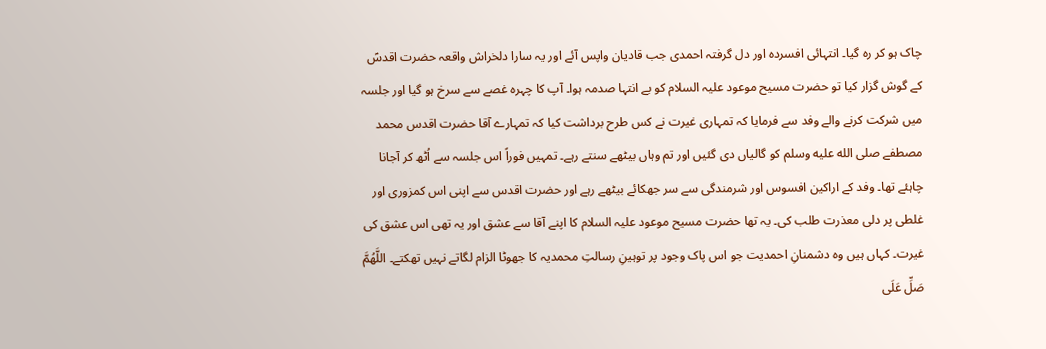چاک ہو کر رہ گیا۔ انتہائی افسردہ اور دل گرفتہ احمدی جب قادیان واپس آئے اور یہ سارا دلخراش واقعہ حضرت اقدسؑ کے گوش گزار کیا تو حضرت مسیح موعود علیہ السلام کو بے انتہا صدمہ ہوا۔ آپ کا چہرہ غصے سے سرخ ہو گیا اور جلسہ میں شرکت کرنے والے وفد سے فرمایا کہ تمہاری غیرت نے کس طرح برداشت کیا کہ تمہارے آقا حضرت اقدس محمد مصطفے صلى الله عليه وسلم کو گالیاں دی گئیں اور تم وہاں بیٹھے سنتے رہے۔ تمہیں فوراً اس جلسہ سے اُٹھ کر آجانا چاہئے تھا۔ وفد کے اراکین افسوس اور شرمندگی سے سر جھکائے بیٹھے رہے اور حضرت اقدس سے اپنی اس کمزوری اور غلطی پر دلی معذرت طلب کی۔ یہ تھا حضرت مسیح موعود علیہ السلام کا اپنے آقا سے عشق اور یہ تھی اس عشق کی غیرت۔ کہاں ہیں وہ دشمنانِ احمدیت جو اس پاک وجود پر توہینِ رسالتِ محمدیہ کا جھوٹا الزام لگاتے نہیں تھکتے۔ اللَّهُمَّ صَلِّ عَلَى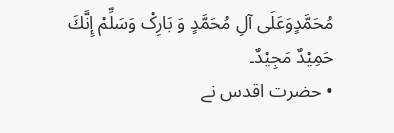مُحَمَّدٍوَعَلَى آلِ مُحَمَّدٍ وَ بَارِکْ وَسَلِّمْ إِنَّكَ حَمِيْدٌ مَجِيْدٌ۔
• حضرت اقدس نے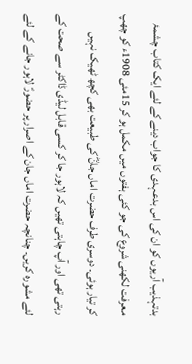بدتہذیب آریوں کو ان کی اس بدعہدی کا جواب دینے کے لئے ایک کتاب چشمۂ معرفت لکھنی شروع کی جو کئی ہفتوں میں مکمل ہو کر 15مئی 1908ء کو چھپ کر تیار ہوئی۔ دوسری طرف حضرت اماں جانؓ کی طبیعت بھی کچھ ٹھیک نہیں رہتی تھی اور آپ چاہتی تھیں کہ لاہور جا کر کسی قابل لیڈی ڈاکٹر سے صحت کے لئے مشورہ کریں۔ چنانچہ حضرت اماں جان کے اصرار پر حضورؑ لاہور جانے کے لئے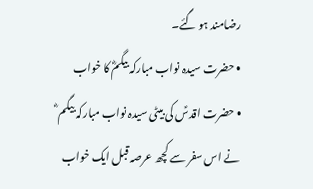رضامند ہو گئے۔
• حضرت سیدہ نواب مبارکہ بیگمؓ کا خواب
• حضرت اقدسؑ کی بیٹی سیدہ نواب مبارکہ بیگم ؓ نے اس سفر سے کچھ عرصہ قبل ایک خواب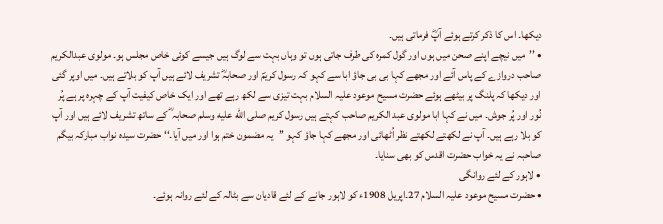دیکھا۔ اس کا ذکر کرتے ہوئے آپؓ فرماتی ہیں۔
• ’’میں نیچے اپنے صحن میں ہوں اور گول کمرہ کی طرف جاتی ہوں تو وہاں بہت سے لوگ ہیں جیسے کوئی خاص مجلس ہو۔ مولوی عبدالکریم صاحب دروازے کے پاس آئے اور مجھے کہا بی بی جاؤ ابا سے کہو کہ رسول کریمؐ اور صحابہؓ تشریف لائے ہیں آپ کو بلاتے ہیں۔ میں اوپر گئی اور دیکھا کہ پلنگ پر بیٹھے ہوئے حضرت مسیح موعود علیہ السلام بہت تیزی سے لکھ رہے تھے اور ایک خاص کیفیت آپ کے چہرہ پر ہے پُر نُور اور پُر جوش۔ میں نے کہا ابا مولوی عبد الکریم صاحب کہتے ہیں رسول کریم صلى الله عليه وسلم صحابہ ؓ کے ساتھ تشریف لائے ہیں اور آپ کو بلا رہے ہیں۔ آپ نے لکھتے لکھتے نظر اُٹھائی اور مجھے کہا جاؤ کہو ’’یہ مضمون ختم ہوا اور میں آیا۔‘‘ حضرت سیدہ نواب مبارکہ بیگم صاحبہ نے یہ خواب حضرت اقدس کو بھی سنایا۔
• لاہور کے لئے روانگی
• حضرت مسیح موعود علیہ السلام 27۔اپریل 1908ء کو لاہور جانے کے لئے قادیان سے بٹالہ کے لئے روانہ ہوئے۔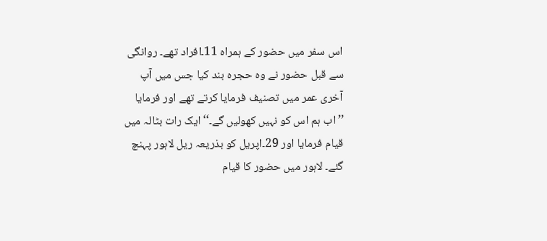اس سفر میں حضور کے ہمراہ 11۔افراد تھے۔ روانگی سے قبل حضور نے وہ حجرہ بند کیا جس میں آپ آخری عمر میں تصنیف فرمایا کرتے تھے اور فرمایا ’’اب ہم اس کو نہیں کھولیں گے۔‘‘ ایک رات بٹالہ میں قیام فرمایا اور 29۔اپریل کو بذریعہ ریل لاہور پہنچ گئے۔ لاہور میں حضور کا قیام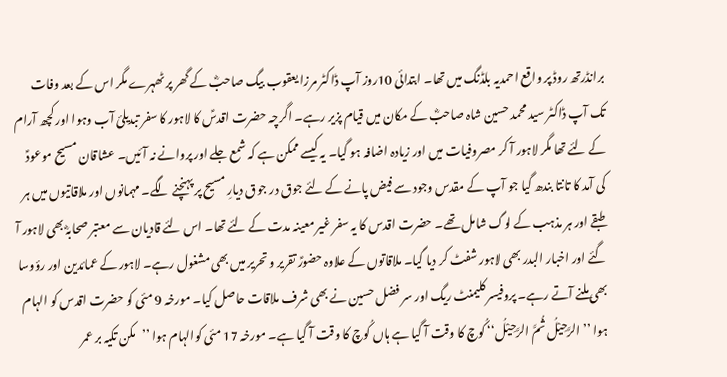برانڈرتھ روڈ پر واقع احمدیہ بلڈنگ میں تھا۔ ابتدائی 10روز آپ ڈاکٹر مرزا یعقوب بیگ صاحبؓ کے گھر پر ٹھہرے مگر اس کے بعد وفات تک آپ ڈاکٹر سید محمد حسین شاہ صاحبؓ کے مکان میں قیام پزیر رہے۔ اگرچہ حضرت اقدسؑ کا لاہور کا سفر تبدیلئ آب وہوا اور کچھ آرام کے لئے تھا مگر لاہور آ کر مصروفیات میں اور زیادہ اضافہ ہو گیا۔ یہ کیسے ممکن ہے کہ شمع جلے اور پروانے نہ آئیں۔ عشاقان مسیح موعودؑ کی آمد کا تانتا بندھ گیا جو آپ کے مقدس وجود سے فیض پانے کے لئے جوق در جوق دیارِ مسیح پر پہنچنے لگے۔ مہمانوں اور ملاقاتیوں میں ہر طبقے اور ہر مذہب کے لوگ شامل تھے۔ حضرت اقدس کا یہ سفر غیر معینہ مدت کے لئے تھا۔ اس لئے قادیان سے معتبر صحابہؓ بھی لاہور آ گئے اور اخبار البدر بھی لاہور شفٹ کر دیا گیا۔ ملاقاتوں کے علاوہ حضورؑ تقریر و تحریر میں بھی مشغول رہے۔ لاہور کے عمائدین اور رؤوسا بھی ملنے آتے رہے۔ پروفیسر کلیمنٹ ریگ اور سر فضل حسین نے بھی شرف ملاقات حاصل کیا۔ مورخہ 9 مئی کو حضرت اقدس کو الہام ہوا ’’الرَّحِیْلُ ثُمَّ الرَّحِیْلُ‘‘ کُوچ کا وقت آ گیا ہے ہاں کُوچ کا وقت آ گیا ہے۔ مورخہ 17 مئی کوالہام ہوا ’’مکن تکیہ بر عمر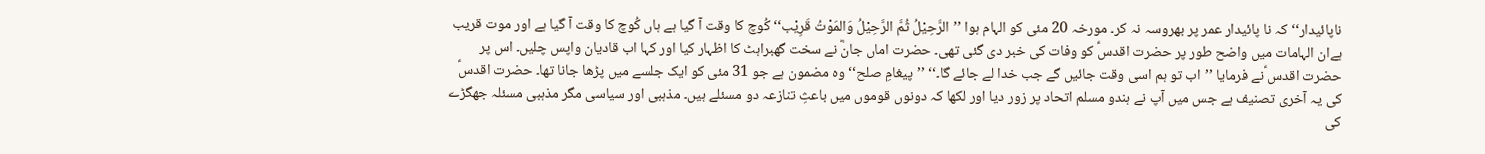ناپائیدار‘‘ کہ نا پائیدار عمر پر بھروسہ نہ کر۔ مورخہ 20 مئی کو الہام ہوا ’’الرَّحِیْلُ ثُمَّ الرَّحِیْلُ وَالمَوْتُ قَرِیْب‘‘ کُوچ کا وقت آ گیا ہے ہاں کُوچ کا وقت آ گیا ہے اور موت قریب ہےان الہامات میں واضح طور پر حضرت اقدسؑ کو وفات کی خبر دی گئی تھی۔ حضرت اماں جانؓ نے سخت گھبراہٹ کا اظہار کیا اور کہا اب قادیان واپس چلیں۔ اس پر حضرت اقدس ؑنے فرمایا ’’اب تو ہم اسی وقت جائیں گے جب خدا لے جائے گا۔‘‘ ’’پیغامِ صلح‘‘ وہ مضمون ہے جو 31 مئی کو ایک جلسے میں پڑھا جانا تھا۔ حضرت اقدسؑ کی یہ آخری تصنیف ہے جس میں آپ نے ہندو مسلم اتحاد پر زور دیا اور لکھا کہ دونوں قوموں میں باعثِ تنازعہ دو مسئلے ہیں۔ مذہبی اور سیاسی مگر مذہبی مسئلہ جھگڑے کی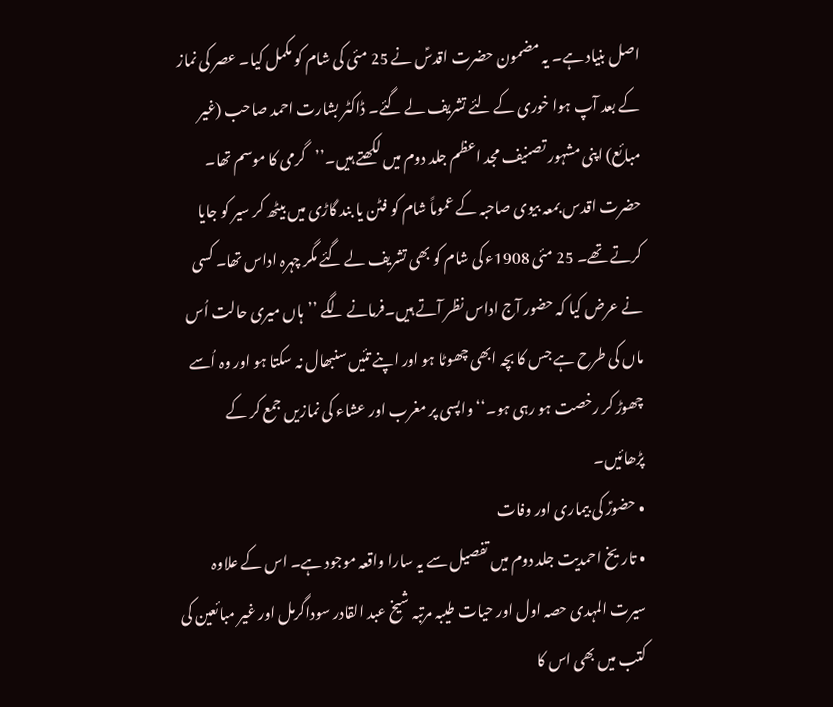اصل بنیاد ہے۔ یہ مضمون حضرت اقدسؑ نے 25 مئی کی شام کو مکمل کیا۔ عصر کی نماز کے بعد آپ ہوا خوری کے لئے تشریف لے گئے۔ ڈاکٹر بشارت احمد صاحب (غیر مبائع) اپنی مشہور تصنیف مجد اعظم جلد دوم میں لکھتے ہیں۔’’گرمی کا موسم تھا۔ حضرت اقدس بمعہ بیوی صاحبہ کے عموماً شام کو فٹن یا بند گاڑی میں بیٹھ کر سیر کو جایا کرتے تھے۔ 25 مئی 1908ء کی شام کو بھی تشریف لے گئے مگر چہرہ اداس تھا۔ کسی نے عرض کیا کہ حضور آج اداس نظر آتے ہیں۔فرمانے لگے ’’ہاں میری حالت اُس ماں کی طرح ہے جس کا بچہ ابھی چھوٹا ہو اور اپنے تئیں سنبھال نہ سکتا ہو اور وہ اُسے چھوڑ کر رخصت ہو رہی ہو۔‘‘ واپسی پر مغرب اور عشاء کی نمازیں جمع کر کے پڑھائیں۔
• حضورؑ کی بیماری اور وفات
• تاریخ احمدیت جلد دوم میں تفصیل سے یہ سارا واقعہ موجود ہے۔ اس کے علاوہ سیرت المہدی حصہ اول اور حیات طیبہ مرتبہ شیخ عبد القادر سوداگرمل اور غیر مبائعین کی کتب میں بھی اس کا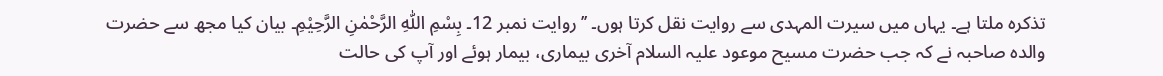تذکرہ ملتا ہے۔ یہاں میں سیرت المہدی سے روایت نقل کرتا ہوں۔ ’’روایت نمبر 12۔ بِسْمِ اللّٰہِ الرَّحْمٰنِ الرَّحِیْمِ۔ بیان کیا مجھ سے حضرت والدہ صاحبہ نے کہ جب حضرت مسیح موعود علیہ السلام آخری بیماری، بیمار ہوئے اور آپ کی حالت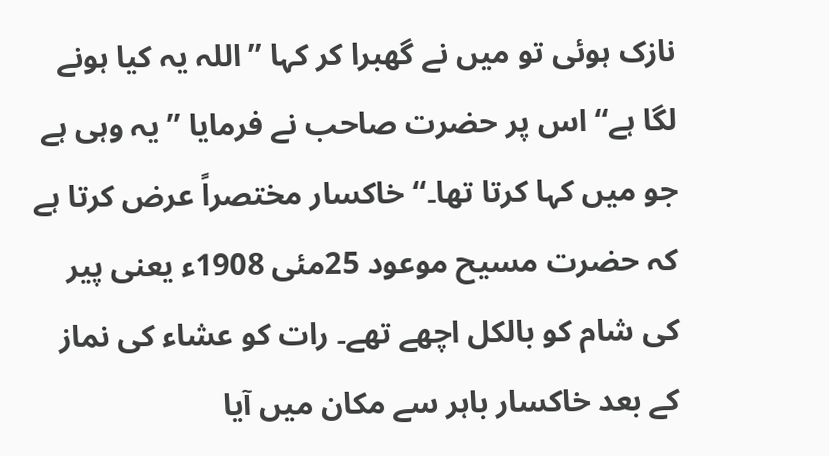نازک ہوئی تو میں نے گھبرا کر کہا ’’اللہ یہ کیا ہونے لگا ہے‘‘ اس پر حضرت صاحب نے فرمایا ’’یہ وہی ہے جو میں کہا کرتا تھا۔‘‘ خاکسار مختصراً عرض کرتا ہے کہ حضرت مسیح موعود 25مئی 1908ء یعنی پیر کی شام کو بالکل اچھے تھے۔ رات کو عشاء کی نماز کے بعد خاکسار باہر سے مکان میں آیا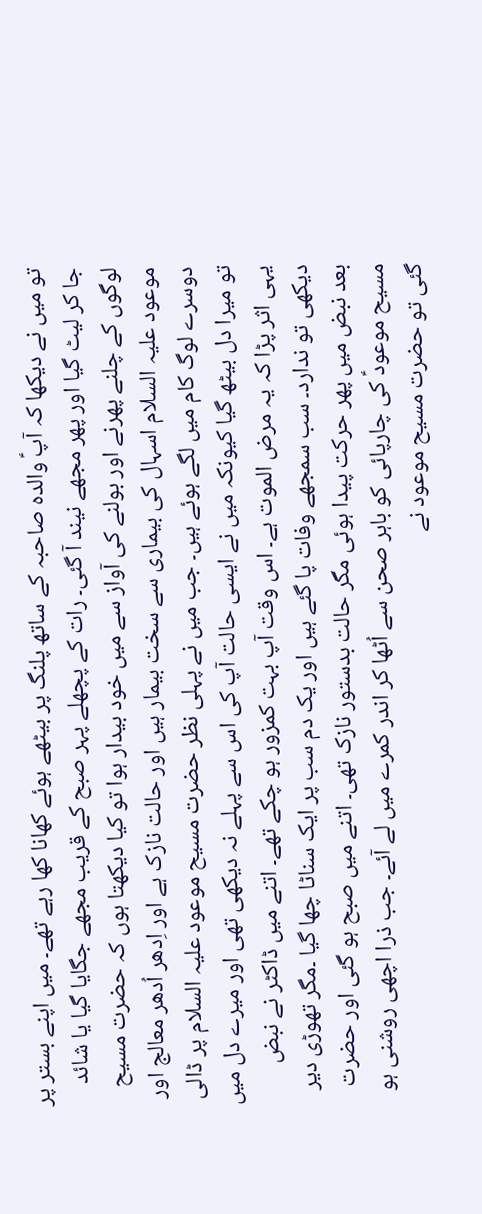تو میں نے دیکھا کہ آپؑ والدہ صاحبہ کے ساتھ پلنگ پر بیٹھے ہوئے کھانا کھا رہے تھے۔ میں اپنے بستر پر جا کر لیٹ گیا اور پھر مجھے نیند آ گئی۔ رات کے پچھلے پہر صبح کے قریب مجھے جگایا گیا یا شائد لوگوں کے چلنے پھرنے اور بولنے کی آواز سے میں خود بیدار ہوا تو کیا دیکھتا ہوں کہ حضرت مسیح موعود علیہ السلام اسہال کی بیماری سے سخت بیمار ہیں اور حالت نازک ہے اور اِدھر اُدھر معالج اور دوسرے لوگ کام میں لگے ہوئے ہیں۔ جب میں نے پہلی نظر حضرت مسیح موعود علیہ السلام پر ڈالی تو میرا دل بیٹھ گیا کیونکہ میں نے ایسی حالت آپ کی اس سے پہلے نہ دیکھی تھی اور میرے دل میں یہی اثر پڑا کہ یہ مرض الموت ہے۔ اس وقت آپ بہت کمزور ہو چکے تھے۔ اتنے میں ڈاکٹر نے نبض دیکھی تو ندارد۔ سب سمجھے وفات پا گئے ہیں اور یک دم سب پر ایک سناٹا چھا گیا ۔مگر تھوڑی دیر بعد نبض میں پھر حرکت پیدا ہوئی مگر حالت بدستور نازک تھی۔ اتنے میں صبح ہو گئی اور حضرت مسیح موعودؑ کی چارپائی کو باہر صحن سے اُٹھا کر اندر کمرے میں لے آئے۔ جب ذرا اچھی روشنی ہو گئی تو حضرت مسیح موعود نے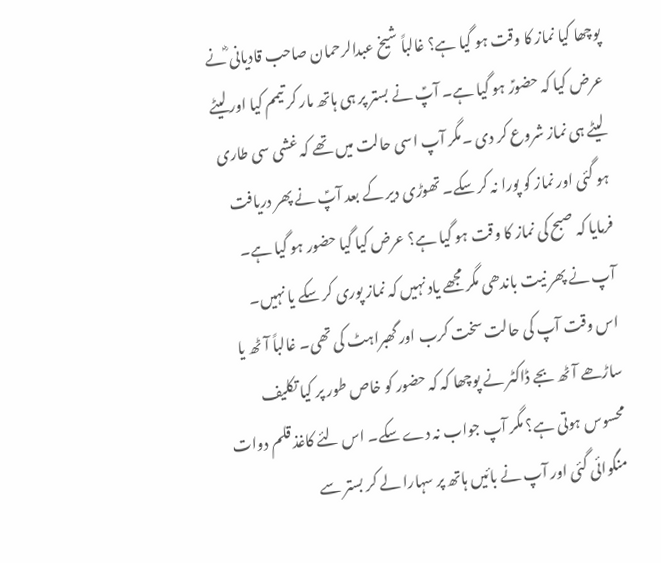پوچھا کیا نماز کا وقت ہو گیا ہے؟ غالباً شیخ عبدالرحمان صاحب قادیانی ؓنے عرض کیا کہ حضورؑ ہو گیا ہے۔ آپؑ نے بستر پر ہی ہاتھ مار کر تیمم کیا اور لیٹے لیٹے ہی نماز شروع کر دی ۔مگر آپ اسی حالت میں تھے کہ غشی سی طاری ہو گئی اور نماز کو پورا نہ کر سکے۔ تھوڑی دیر کے بعد آپؑ نے پھر دریافت فرمایا کہ صبح کی نماز کا وقت ہو گیا ہے؟ عرض کیا گیا حضور ہو گیا ہے۔ آپ نے پھر نیت باندھی مگر مجھے یاد نہیں کہ نماز پوری کر سکے یا نہیں۔ اس وقت آپ کی حالت سخت کرب اور گھبراہٹ کی تھی۔ غالباً آٹھ یا ساڑھے آٹھ بجے ڈاکٹر نے پوچھا کہ کہ حضور کو خاص طور پر کیا تکلیف محسوس ہوتی ہے؟ مگر آپ جواب نہ دے سکے۔ اس لئے کاغذ قلم دوات منگوائی گئی اور آپ نے بائیں ہاتھ پر سہارا لے کر بستر سے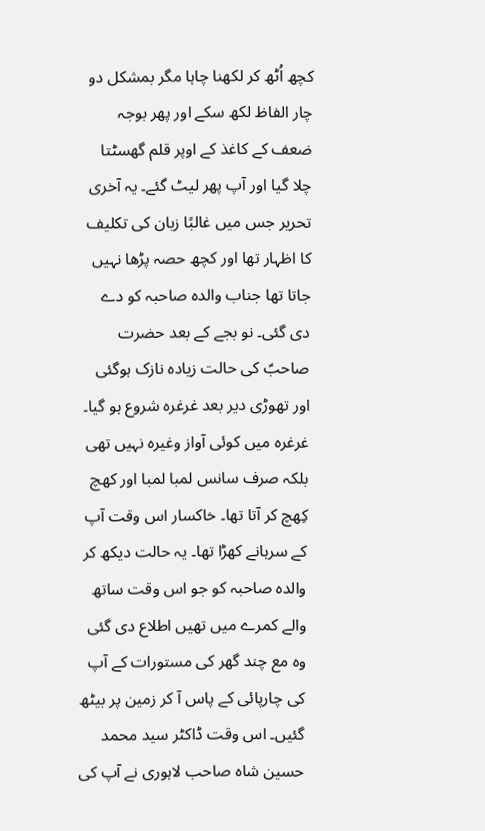کچھ اُٹھ کر لکھنا چاہا مگر بمشکل دو چار الفاظ لکھ سکے اور پھر بوجہ ضعف کے کاغذ کے اوپر قلم گھسٹتا چلا گیا اور آپ پھر لیٹ گئے۔ یہ آخری تحریر جس میں غالبًا زبان کی تکلیف کا اظہار تھا اور کچھ حصہ پڑھا نہیں جاتا تھا جناب والدہ صاحبہ کو دے دی گئی۔ نو بجے کے بعد حضرت صاحبؑ کی حالت زیادہ نازک ہوگئی اور تھوڑی دیر بعد غرغرہ شروع ہو گیا۔ غرغرہ میں کوئی آواز وغیرہ نہیں تھی بلکہ صرف سانس لمبا لمبا اور کھچ کِھچ کر آتا تھا۔ خاکسار اس وقت آپ کے سرہانے کھڑا تھا۔ یہ حالت دیکھ کر والدہ صاحبہ کو جو اس وقت ساتھ والے کمرے میں تھیں اطلاع دی گئی وہ مع چند گھر کی مستورات کے آپ کی چارپائی کے پاس آ کر زمین پر بیٹھ گئیں۔ اس وقت ڈاکٹر سید محمد حسین شاہ صاحب لاہوری نے آپ کی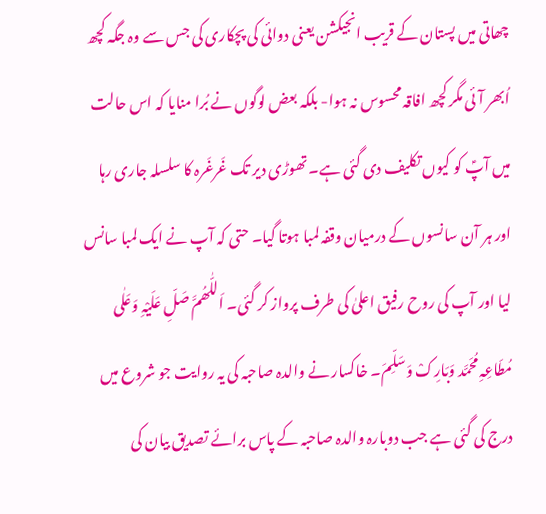چھاتی میں پستان کے قریب انجیکشن یعنی دوائی کی پچکاری کی جس سے وہ جگہ کچھ اُبھر آئی مگر کچھ افاقہ محسوس نہ ہوا- بلکہ بعض لوگوں نے بُرا منایا کہ اس حالت میں آپؑ کو کیوں تکلیف دی گئی ہے۔ تھوڑی دیر تک غَرغَرہ کا سلسلہ جاری رہا اور ہر آن سانسوں کے درمیان وقفہ لمبا ہوتا گیا۔ حتی کہ آپ نے ایک لمبا سانس لیا اور آپ کی روح رفیق اعلیٰ کی طرف پرواز کر گئی۔ اَللّٰھُمَّ صَلِّ عَلَیْہِ وَعَلٰی مُطَاعِہِ مُحَمَّد وَبَارِکْ وَسَلِّمَ۔ خاکسار نے والدہ صاحبہ کی یہ روایت جو شروع میں درج کی گئی ہے جب دوبارہ والدہ صاحبہ کے پاس برائے تصدیق بیان کی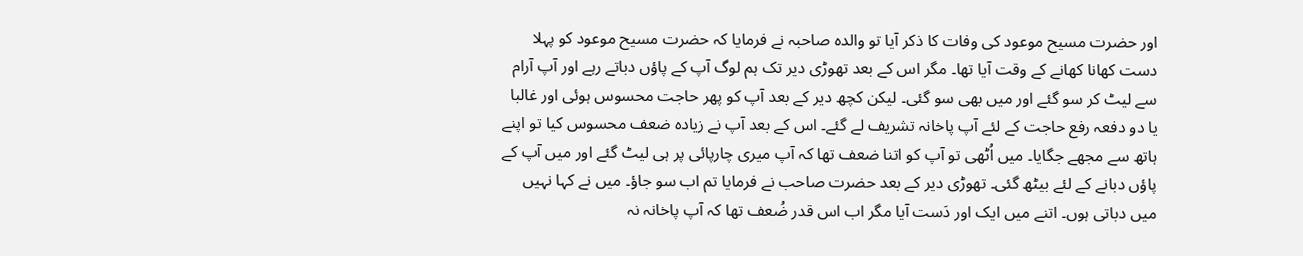اور حضرت مسیح موعود کی وفات کا ذکر آیا تو والدہ صاحبہ نے فرمایا کہ حضرت مسیح موعود کو پہلا دست کھانا کھانے کے وقت آیا تھا۔ مگر اس کے بعد تھوڑی دیر تک ہم لوگ آپ کے پاؤں دباتے رہے اور آپ آرام سے لیٹ کر سو گئے اور میں بھی سو گئی۔ لیکن کچھ دیر کے بعد آپ کو پھر حاجت محسوس ہوئی اور غالبا یا دو دفعہ رفع حاجت کے لئے آپ پاخانہ تشریف لے گئے۔ اس کے بعد آپ نے زیادہ ضعف محسوس کیا تو اپنے ہاتھ سے مجھے جگایا۔ میں اُٹھی تو آپ کو اتنا ضعف تھا کہ آپ میری چارپائی پر ہی لیٹ گئے اور میں آپ کے پاؤں دبانے کے لئے بیٹھ گئی۔ تھوڑی دیر کے بعد حضرت صاحب نے فرمایا تم اب سو جاؤ۔ میں نے کہا نہیں میں دباتی ہوں۔ اتنے میں ایک اور دَست آیا مگر اب اس قدر ضُعف تھا کہ آپ پاخانہ نہ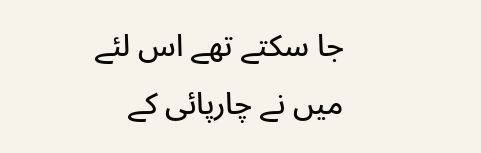جا سکتے تھے اس لئے میں نے چارپائی کے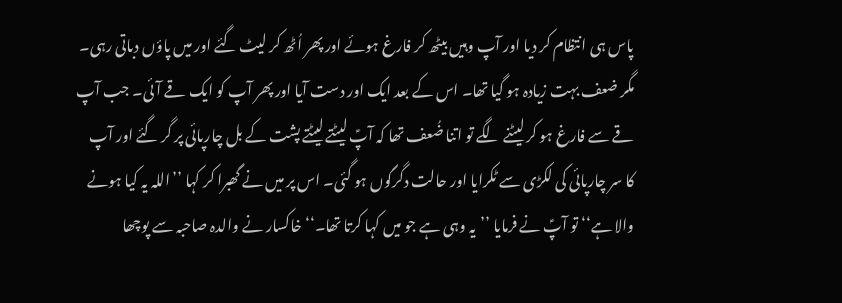پاس ہی انتظام کر دیا اور آپ وہیں بیٹھ کر فارغ ہوئے اور پھر اُٹھ کر لیٹ گئے اور میں پاؤں دباتی رہی۔ مگر ضعف بہت زیادہ ہو گیا تھا۔ اس کے بعد ایک اور دست آیا اور پھر آپ کو ایک قے آئی۔ جب آپ قے سے فارغ ہو کر لیٹنے لگے تو اتنا ضُعف تھا کہ آپؑ لیٹتے لیٹتے پشت کے بل چارپائی پر گر گئے اور آپ کا سر چارپائی کی لکڑی سے ٹکرایا اور حالت دگرگوں ہو گئی۔ اس پر میں نے گھبرا کر کہا ’’اللہ یہ کیا ہونے والا ہے‘‘ تو آپؑ نے فرمایا ’’یہ وہی ہے جو میں کہا کرتا تھا۔‘‘ خاکسار نے والدہ صاحبہ سے پوچھا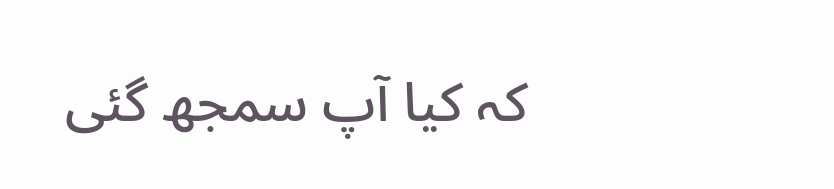کہ کیا آپ سمجھ گئی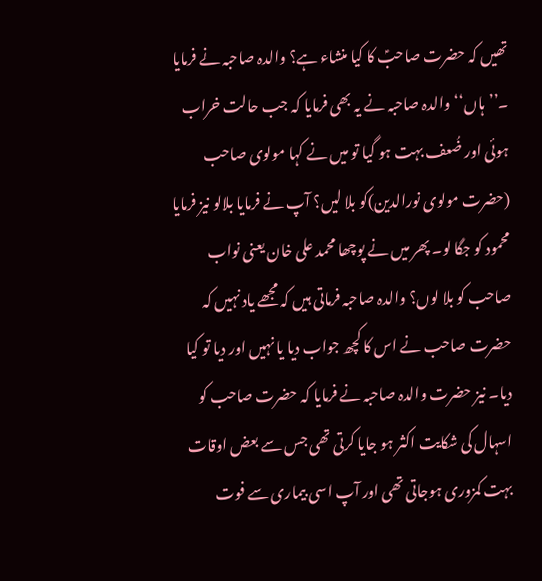تھیں کہ حضرت صاحبؑ کا کیا منشاء ہے؟ والدہ صاحبہ نے فرمایا ۔’’ہاں‘‘ والدہ صاحبہ نے یہ بھی فرمایا کہ جب حالت خراب ہوئی اور ضُعف بہت ہو گیا تو میں نے کہا مولوی صاحب (حضرت مولوی نورالدین)کو بلا لیں؟ آپ نے فرمایا بلالو نیز فرمایا محمود کو جگا لو۔ پھر میں نے پوچھا محمد علی خان یعنی نواب صاحب کو بلا لوں؟ والدہ صاحبہ فرماتی ہیں کہ مجھے یاد نہیں کہ حضرت صاحب نے اس کا کچھ جواب دیا یا نہیں اور دیا تو کیا دیا۔ نیز حضرت والدہ صاحبہ نے فرمایا کہ حضرت صاحب کو اسہال کی شکایت اکثر ہو جایا کرتی تھی جس سے بعض اوقات بہت کمزوری ہوجاتی تھی اور آپ اسی بیماری سے فوت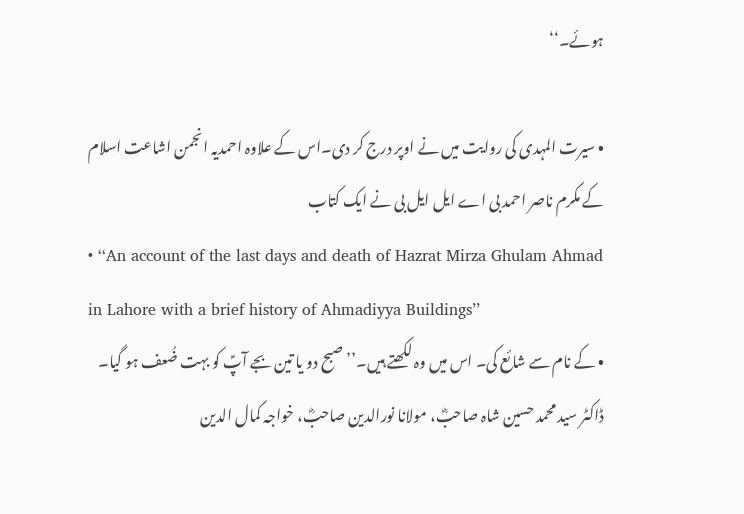ہوئے۔‘‘

• سیرت المہدی کی روایت میں نے اوپر درج کر دی۔اس کے علاوہ احمدیہ انجمن اشاعت اسلام کے مکرم ناصر احمد بی اے ایل ایل بی نے ایک کتاب
• ‘‘An account of the last days and death of Hazrat Mirza Ghulam Ahmad in Lahore with a brief history of Ahmadiyya Buildings’’
• کے نام سے شائع کی۔ اس میں وہ لکھتے ہیں۔’’صبح دو یا تین بجے آپؑ کو بہت ضُعف ہو گیا۔ ڈاکٹر سید محمد حسین شاہ صاحبؓ، مولانا نورالدین صاحبؓ، خواجہ کمال الدین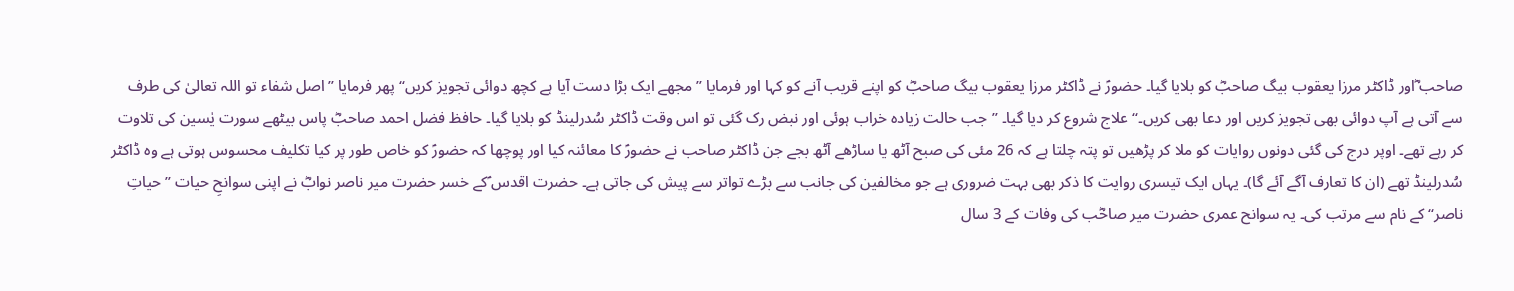صاحب ؓاور ڈاکٹر مرزا یعقوب بیگ صاحبؓ کو بلایا گیا۔ حضورؑ نے ڈاکٹر مرزا یعقوب بیگ صاحبؓ کو اپنے قریب آنے کو کہا اور فرمایا ’’مجھے ایک بڑا دست آیا ہے کچھ دوائی تجویز کریں‘‘ پھر فرمایا ’’اصل شفاء تو اللہ تعالیٰ کی طرف سے آتی ہے آپ دوائی بھی تجویز کریں اور دعا بھی کریں۔‘‘ علاج شروع کر دیا گیا۔ ’’جب حالت زیادہ خراب ہوئی اور نبض رک گئی تو اس وقت ڈاکٹر سُدرلینڈ کو بلایا گیا۔ حافظ فضل احمد صاحبؓ پاس بیٹھے سورت یٰسین کی تلاوت کر رہے تھے۔ اوپر درج کی گئی دونوں روایات کو ملا کر پڑھیں تو پتہ چلتا ہے کہ 26 مئی کی صبح آٹھ یا ساڑھے آٹھ بجے جن ڈاکٹر صاحب نے حضورؑ کا معائنہ کیا اور پوچھا کہ حضورؑ کو خاص طور پر کیا تکلیف محسوس ہوتی ہے وہ ڈاکٹر سُدرلینڈ تھے (ان کا تعارف آگے آئے گا)۔ یہاں ایک تیسری روایت کا ذکر بھی بہت ضروری ہے جو مخالفین کی جانب سے بڑے تواتر سے پیش کی جاتی ہے۔ حضرت اقدس ؑکے خسر حضرت میر ناصر نوابؓ نے اپنی سوانحِ حیات ’’حیاتِ ناصر‘‘ کے نام سے مرتب کی۔ یہ سوانح عمری حضرت میر صاحؓب کی وفات کے 3 سال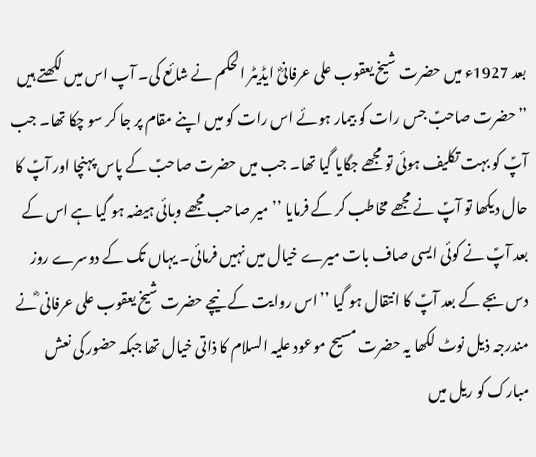بعد 1927ء میں حضرت شیخ یعقوب علی عرفانیؓ ایڈیٹر الحکم نے شائع کی۔ آپ اس میں لکھتے ہیں ’’حضرت صاحبؑ جس رات کو بیمار ہوئے اس رات کو میں اپنے مقام پر جا کر سو چکا تھا۔ جب آپؑ کو بہت تکلیف ہوئی تو مجھے جگایا گیا تھا۔ جب میں حضرت صاحبؑ کے پاس پہنچا اور آپؑ کا حال دیکھا تو آپؑ نے مجھے مخاطب کر کے فرمایا ’’میر صاحب مجھے وبائی ہیضہ ہو گیا ہے اس کے بعد آپؑ نے کوئی ایسی صاف بات میرے خیال میں نہیں فرمائی۔ یہاں تک کے دوسرے روز دس بجے کے بعد آپؑ کا انتقال ہو گیا ’’اس روایت کے نیچے حضرت شیخ یعقوب علی عرفانی ؓنے مندرجہ ذیل نوٹ لکھا یہ حضرت مسیح موعود علیہ السلام کا ذاتی خیال تھا جبکہ حضور کی نعش مبارک کو ریل میں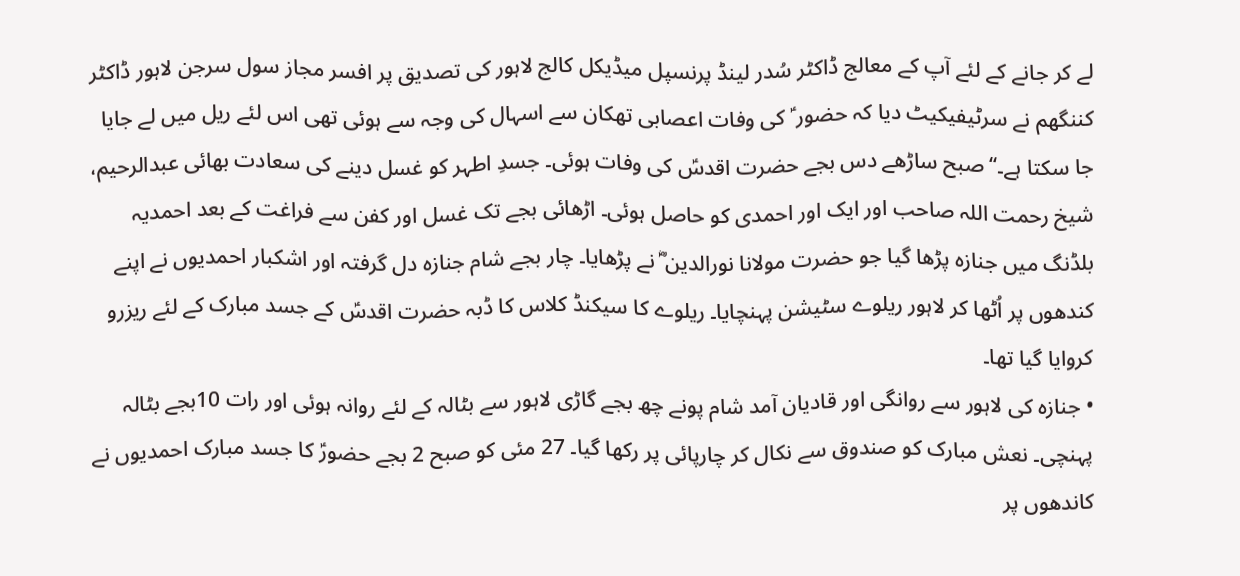لے کر جانے کے لئے آپ کے معالج ڈاکٹر سُدر لینڈ پرنسپل میڈیکل کالج لاہور کی تصدیق پر افسر مجاز سول سرجن لاہور ڈاکٹر کننگھم نے سرٹیفیکیٹ دیا کہ حضور ؑ کی وفات اعصابی تھکان سے اسہال کی وجہ سے ہوئی تھی اس لئے ریل میں لے جایا جا سکتا ہے۔‘‘ صبح ساڑھے دس بجے حضرت اقدسؑ کی وفات ہوئی۔ جسدِ اطہر کو غسل دینے کی سعادت بھائی عبدالرحیم، شیخ رحمت اللہ صاحب اور ایک اور احمدی کو حاصل ہوئی۔ اڑھائی بجے تک غسل اور کفن سے فراغت کے بعد احمدیہ بلڈنگ میں جنازہ پڑھا گیا جو حضرت مولانا نورالدین ؓ نے پڑھایا۔ چار بجے شام جنازہ دل گرفتہ اور اشکبار احمدیوں نے اپنے کندھوں پر اُٹھا کر لاہور ریلوے سٹیشن پہنچایا۔ ریلوے کا سیکنڈ کلاس کا ڈبہ حضرت اقدسؑ کے جسد مبارک کے لئے ریزرو کروایا گیا تھا۔
• جنازہ کی لاہور سے روانگی اور قادیان آمد شام پونے چھ بجے گاڑی لاہور سے بٹالہ کے لئے روانہ ہوئی اور رات 10بجے بٹالہ پہنچی۔ نعش مبارک کو صندوق سے نکال کر چارپائی پر رکھا گیا۔ 27 مئی کو صبح 2 بجے حضورؑ کا جسد مبارک احمدیوں نے کاندھوں پر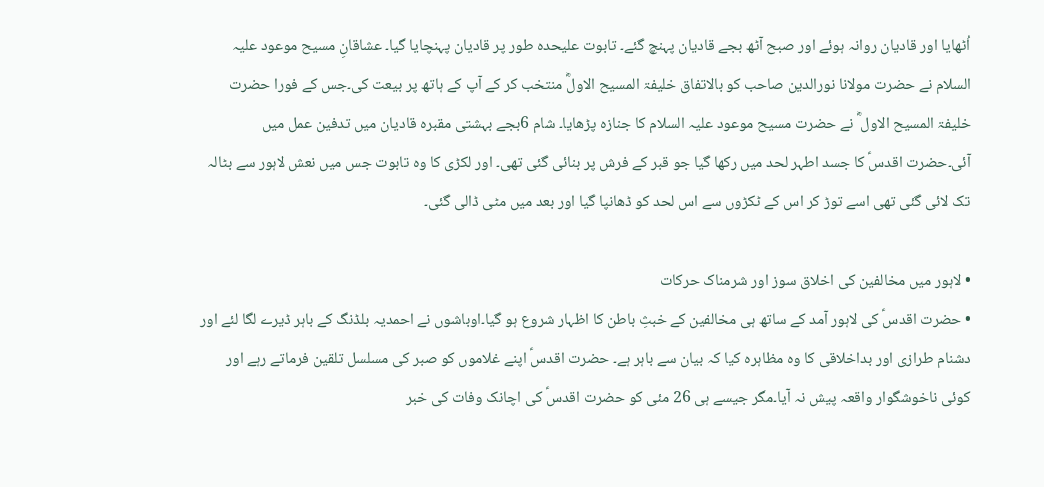اُٹھایا اور قادیان روانہ ہوئے اور صبح آٹھ بجے قادیان پہنچ گئے۔ تابوت علیحدہ طور پر قادیان پہنچایا گیا۔ عشاقانِ مسیح موعود علیہ السلام نے حضرت مولانا نورالدین صاحب کو بالاتفاق خلیفۃ المسیح الاولؓ منتخب کر کے آپ کے ہاتھ پر بیعت کی۔جس کے فورا حضرت خلیفۃ المسیح الاول ؓ نے حضرت مسیح موعود علیہ السلام کا جنازہ پڑھایا۔ شام 6بجے بہشتی مقبرہ قادیان میں تدفین عمل میں آئی۔حضرت اقدسؑ کا جسد اطہر لحد میں رکھا گیا جو قبر کے فرش پر بنائی گئی تھی۔ اور لکڑی کا وہ تابوت جس میں نعش لاہور سے بٹالہ تک لائی گئی تھی اسے توڑ کر اس کے ٹکڑوں سے اس لحد کو ڈھانپا گیا اور بعد میں مٹی ڈالی گئی۔

• لاہور میں مخالفین کی اخلاق سوز اور شرمناک حرکات
• حضرت اقدسؑ کی لاہور آمد کے ساتھ ہی مخالفین کے خبثِ باطن کا اظہار شروع ہو گیا۔اوباشوں نے احمدیہ بلڈنگ کے باہر ڈیرے لگا لئے اور دشنام طرازی اور بداخلاقی کا وہ مظاہرہ کیا کہ بیان سے باہر ہے۔ حضرت اقدسؑ اپنے غلاموں کو صبر کی مسلسل تلقین فرماتے رہے اور کوئی ناخوشگوار واقعہ پیش نہ آیا۔مگر جیسے ہی 26 مئی کو حضرت اقدسؑ کی اچانک وفات کی خبر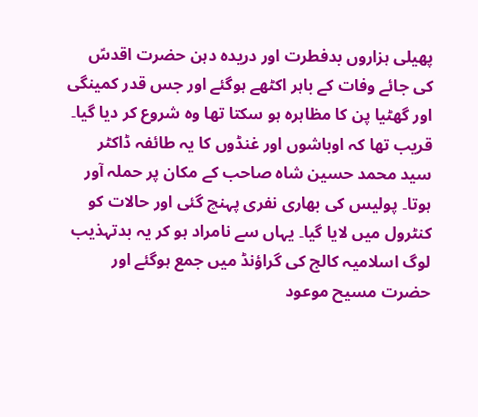پھیلی ہزاروں بدفطرت اور دریدہ دہن حضرت اقدسؑ کی جائے وفات کے باہر اکٹھے ہوگئے اور جس قدر کمینگی اور گھٹیا پن کا مظاہرہ ہو سکتا تھا وہ شروع کر دیا گیا۔ قریب تھا کہ اوباشوں اور غنڈوں کا یہ طائفہ ڈاکٹر سید محمد حسین شاہ صاحب کے مکان پر حملہ آور ہوتا۔ پولیس کی بھاری نفری پہنچ گئی اور حالات کو کنٹرول میں لایا گیا۔ یہاں سے نامراد ہو کر یہ بدتہذیب لوگ اسلامیہ کالج کی گراؤنڈ میں جمع ہوگئے اور حضرت مسیح موعود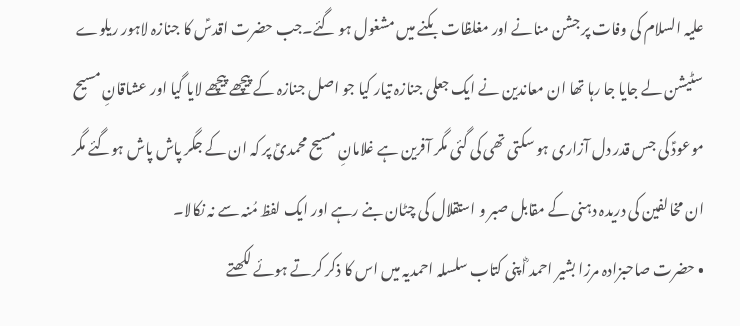علیہ السلام کی وفات پر جشن منانے اور مغلظات بکنے میں مشغول ہو گئے۔جب حضرت اقدسؑ کا جنازہ لاہور ریلوے سٹیشن لے جایا جا رہا تھا ان معاندین نے ایک جعلی جنازہ تیار کیا جو اصل جنازہ کے پیچھے پیچھے لایا گیا اور عشاقانِ مسیح موعودؑ کی جس قدر دل آزاری ہو سکتی تھی کی گئی مگر آفرین ہے غلامانِ مسیح محمدیؑ پر کہ ان کے جگر پاش پاش ہوگئے مگر ان مخالفین کی دریدہ دہنی کے مقابل صبر و استقلال کی چٹان بنے رہے اور ایک لفظ مُنہ سے نہ نکالا۔
• حضرت صاحبزادہ مرزا بشیر احمد ؓاپنی کتاب سلسلہ احمدیہ میں اس کا ذکر کرتے ہوئے لکھتے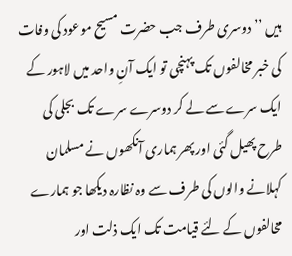ہیں ’’دوسری طرف جب حضرت مسیح موعود کی وفات کی خبر مخالفوں تک پہنچی تو ایک آنِ واحد میں لاہور کے ایک سرے سے لے کر دوسرے سرے تک بجلی کی طرح پھیل گئی اور پھر ہماری آنکھوں نے مسلمان کہلانے والوں کی طرف سے وہ نظارہ دیکھا جو ہمارے مخالفوں کے لئے قیامت تک ایک ذلت اور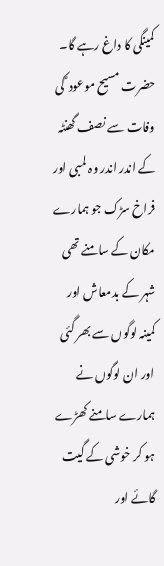کمینگی کا داغ رہے گا۔ حضرت مسیح موعود ؑ کی وفات سے نصف گھنٹہ کے اندر اندر وہ لمبی اور فراخ سڑک جو ہمارے مکان کے سامنے تھی شہر کے بدمعاش اور کمینہ لوگوں سے بھر گئی اور ان لوگوں نے ہمارے سامنے کھڑے ہو کر خوشی کے گیت گائے اور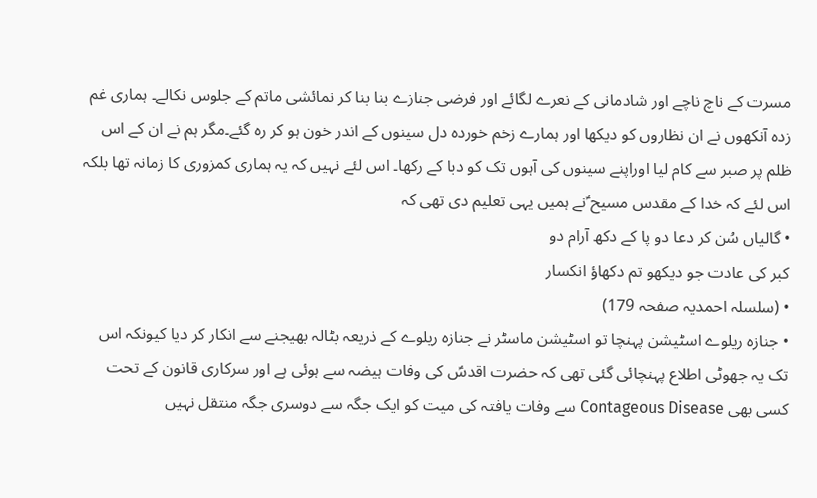مسرت کے ناچ ناچے اور شادمانی کے نعرے لگائے اور فرضی جنازے بنا بنا کر نمائشی ماتم کے جلوس نکالے۔ ہماری غم زدہ آنکھوں نے ان نظاروں کو دیکھا اور ہمارے زخم خوردہ دل سینوں کے اندر خون ہو کر رہ گئے۔مگر ہم نے ان کے اس ظلم پر صبر سے کام لیا اوراپنے سینوں کی آہوں تک کو دبا کے رکھا۔ اس لئے نہیں کہ یہ ہماری کمزوری کا زمانہ تھا بلکہ اس لئے کہ خدا کے مقدس مسیح ؑنے ہمیں یہی تعلیم دی تھی کہ
• گالیاں سُن کر دعا دو پا کے دکھ آرام دو
کبر کی عادت جو دیکھو تم دکھاؤ انکسار
• (سلسلہ احمدیہ صفحہ 179)
• جنازہ ریلوے اسٹیشن پہنچا تو اسٹیشن ماسٹر نے جنازہ ریلوے کے ذریعہ بٹالہ بھیجنے سے انکار کر دیا کیونکہ اس تک یہ جھوٹی اطلاع پہنچائی گئی تھی کہ حضرت اقدسؑ کی وفات ہیضہ سے ہوئی ہے اور سرکاری قانون کے تحت کسی بھی Contageous Disease سے وفات یافتہ کی میت کو ایک جگہ سے دوسری جگہ منتقل نہیں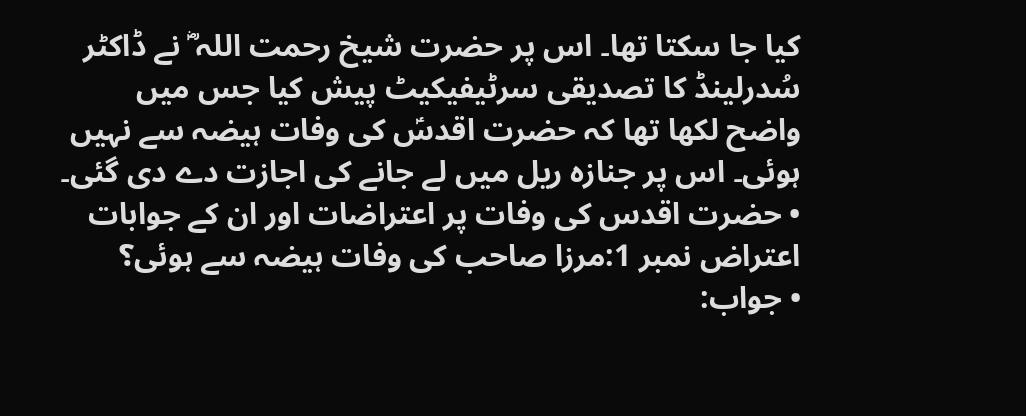کیا جا سکتا تھا۔ اس پر حضرت شیخ رحمت اللہ ؓ نے ڈاکٹر سُدرلینڈ کا تصدیقی سرٹیفیکیٹ پیش کیا جس میں واضح لکھا تھا کہ حضرت اقدسؑ کی وفات ہیضہ سے نہیں ہوئی۔ اس پر جنازہ ریل میں لے جانے کی اجازت دے دی گئی۔
• حضرت اقدس کی وفات پر اعتراضات اور ان کے جوابات
اعتراض نمبر 1:مرزا صاحب کی وفات ہیضہ سے ہوئی؟
• جواب: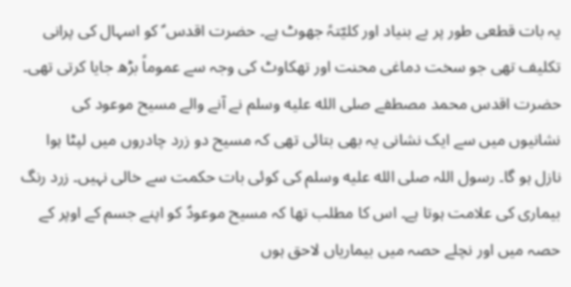یہ بات قطعی طور پر بے بنیاد اور کلیّتہً جھوٹ ہے۔ حضرت اقدس ؑ کو اسہال کی پرانی تکلیف تھی جو سخت دماغی محنت اور تھکاوٹ کی وجہ سے عموماً بڑھ جایا کرتی تھی۔ حضرت اقدس محمد مصطفے صلى الله عليه وسلم نے آنے والے مسیح موعود کی نشانیوں میں سے ایک نشانی یہ بھی بتائی تھی کہ مسیح دو زرد چادروں میں لپٹا ہوا نازل ہو گا۔ رسول اللہ صلى الله عليه وسلم کی کوئی بات حکمت سے خالی نہیں۔ زرد رنگ بیماری کی علامت ہوتا ہے۔ اس کا مطلب تھا کہ مسیح موعودؑ کو اپنے جسم کے اوپر کے حصہ میں اور نچلے حصہ میں بیماریاں لاحق ہوں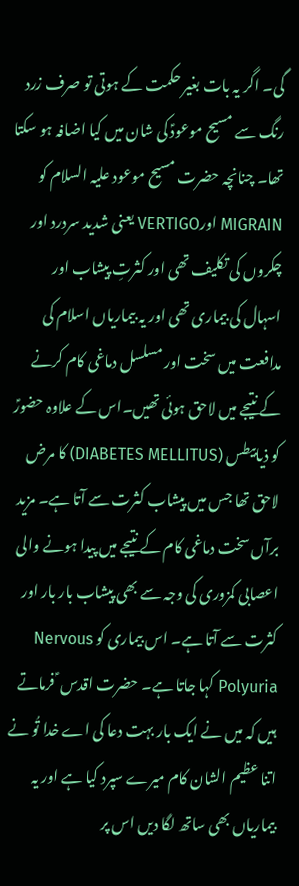گی۔ اگر یہ بات بغیر حکمت کے ہوتی تو صرف زرد رنگ سے مسیح موعودؑ کی شان میں کیا اضافہ ہو سکتا تھا۔ چنانچہ حضرت مسیح موعود علیہ السلام کو MIGRAIN اورVERTIGO یعنی شدید سردرد اور چکروں کی تکلیف تھی اور کثرتِ پیشاب اور اسہال کی بیماری تھی اور یہ بیماریاں اسلام کی مدافعت میں سخت اور مسلسل دماغی کام کرنے کے نتیجے میں لاحق ہوئی تھیں۔اس کے علاوہ حضورؑ کو ذیابیطس (DIABETES MELLITUS) کا مرض لاحق تھا جس میں پیشاب کثرت سے آتا ہے۔ مزید برآں سخت دماغی کام کے نتیجے میں پیدا ہونے والی اعصابی کمزوری کی وجہ سے بھی پیشاب بار بار اور کثرت سے آتا ہے۔ اس بیماری کو Nervous Polyuria کہا جاتا ہے۔ حضرت اقدس ؑ فرماتے ہیں کہ میں نے ایک بار بہت دعا کی اے خدا تُو نے اتنا عظیم الشان کام میرے سپرد کیا ہے اور یہ بیماریاں بھی ساتھ لگا دیں اس پر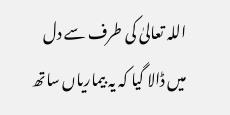اللہ تعالیٰ کی طرف سے دل میں ڈالا گیا کہ یہ بیماریاں ساتھ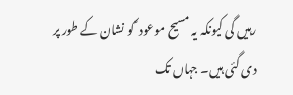رہیں گی کیونکہ یہ مسیح موعود ؑ کو نشان کے طور پر دی گئی ہیں۔ جہاں تک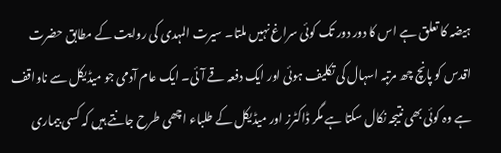ہیضہ کا تعلق ہے اس کا دور دور تک کوئی سراغ نہیں ملتا۔ سیرت المہدی کی روایت کے مطابق حضرت اقدس کو پانچ چھ مرتبہ اسہال کی تکلیف ہوئی اور ایک دفعہ قے آئی۔ ایک عام آدمی جو میڈیکل سے ناواقف ہے وہ کوئی بھی نتیجہ نکال سکتا ہے مگر ڈاکٹرز اور میڈیکل کے طلباء اچھی طرح جانتے ہیں کہ کسی بیماری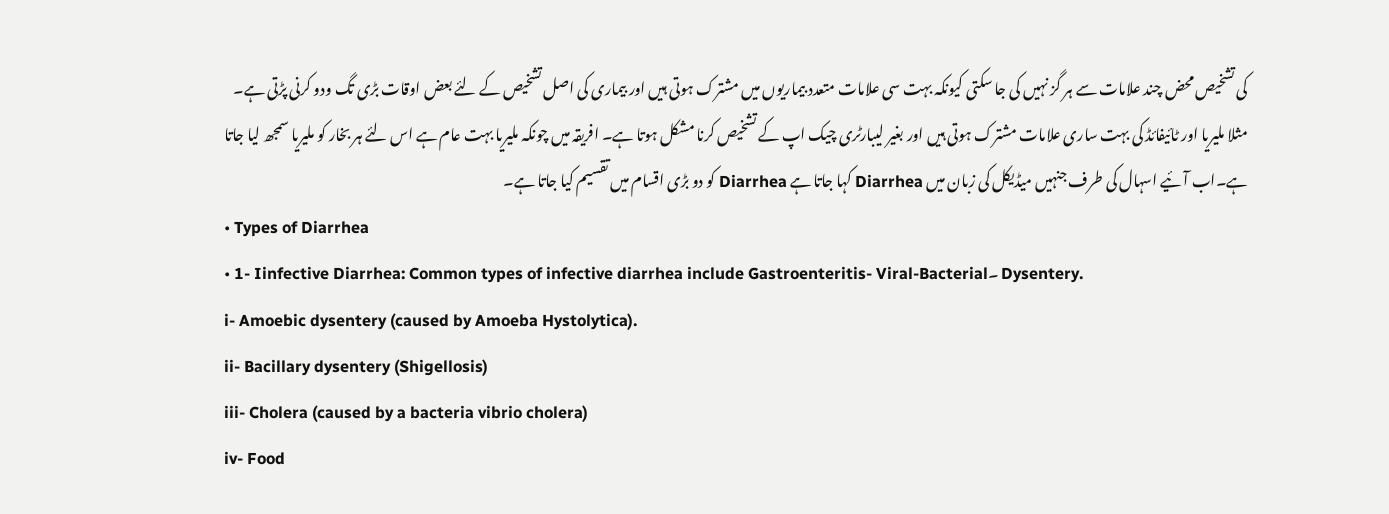کی تشخیص محض چند علامات سے ہر گز نہیں کی جا سکتی کیونکہ بہت سی علامات متعدد بیماریوں میں مشترک ہوتی ہیں اور بیماری کی اصل تشخیص کے لئے بعض اوقات بڑی تگ ودو کرنی پڑتی ہے۔ مثلا ملیریا اور ٹائیفائڈ کی بہت ساری علامات مشترک ہوتی ہیں اور بغیر لیبارٹری چیک اپ کے تشخیص کرنا مشکل ہوتا ہے۔ افریقہ میں چونکہ ملیریا بہت عام ہے اس لئے ہر بخار کو ملیریا سمجھ لیا جاتا ہے۔اب آئیے اسہال کی طرف جنہیں میڈیکل کی زبان میں Diarrhea کہا جاتا ہے Diarrhea کو دو بڑی اقسام میں تقسیم کیا جاتا ہے۔
• Types of Diarrhea
• 1- Iinfective Diarrhea: Common types of infective diarrhea include Gastroenteritis- Viral-Bacterial۔ Dysentery.
i- Amoebic dysentery (caused by Amoeba Hystolytica).
ii- Bacillary dysentery (Shigellosis)
iii- Cholera (caused by a bacteria vibrio cholera)
iv- Food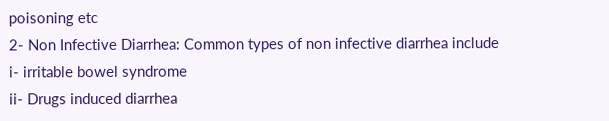poisoning etc
2- Non Infective Diarrhea: Common types of non infective diarrhea include
i- irritable bowel syndrome
ii- Drugs induced diarrhea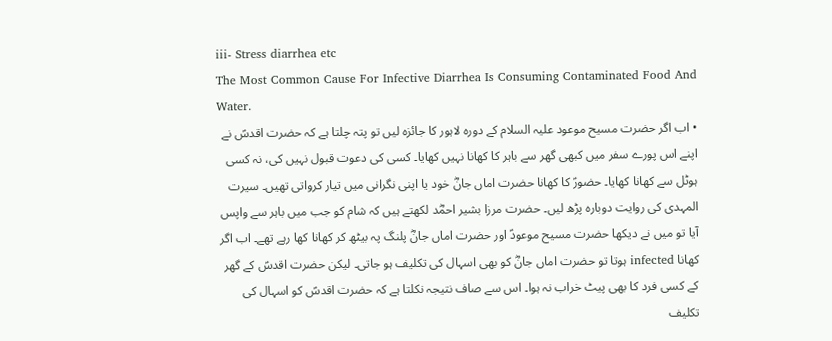iii- Stress diarrhea etc
The Most Common Cause For Infective Diarrhea Is Consuming Contaminated Food And Water.
• اب اگر حضرت مسیح موعود علیہ السلام کے دورہ لاہور کا جائزہ لیں تو پتہ چلتا ہے کہ حضرت اقدسؑ نے اپنے اس پورے سفر میں کبھی گھر سے باہر کا کھانا نہیں کھایا۔ کسی کی دعوت قبول نہیں کی، نہ کسی ہوٹل سے کھانا کھایا۔ حضورؑ کا کھانا حضرت اماں جانؓ خود یا اپنی نگرانی میں تیار کرواتی تھیں۔ سیرت المہدی کی روایت دوبارہ پڑھ لیں۔ حضرت مرزا بشیر احمؓد لکھتے ہیں کہ شام کو جب میں باہر سے واپس آیا تو میں نے دیکھا حضرت مسیح موعودؑ اور حضرت اماں جانؓ پلنگ پہ بیٹھ کر کھانا کھا رہے تھے۔ اب اگر کھانا infected ہوتا تو حضرت اماں جانؓ کو بھی اسہال کی تکلیف ہو جاتی۔ لیکن حضرت اقدسؑ کے گھر کے کسی فرد کا بھی پیٹ خراب نہ ہوا۔ اس سے صاف نتیجہ نکلتا ہے کہ حضرت اقدسؑ کو اسہال کی تکلیف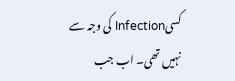کسیInfection کی وجہ سے نہیں تھی۔ اب جب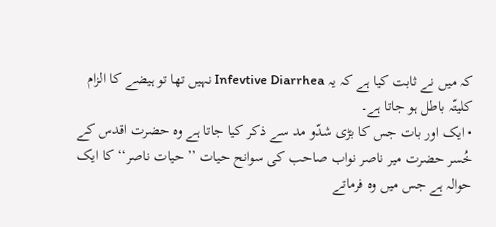کہ میں نے ثابت کیا ہے کہ یہ Infevtive Diarrhea نہیں تھا تو ہیضے کا الزام کلیتّہ باطل ہو جاتا ہے۔
• ایک اور بات جس کا بڑی شدّو مد سے ذکر کیا جاتا ہے وہ حضرت اقدس کے خُسر حضرت میر ناصر نواب صاحب کی سوانح حیات ’’حیات ناصر‘‘ کا ایک حوالہ ہے جس میں وہ فرماتے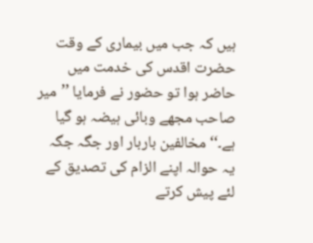ہیں کہ جب میں بیماری کے وقت حضرت اقدس کی خدمت میں حاضر ہوا تو حضور نے فرمایا ’’میر صاحب مجھے وبائی ہیضہ ہو گیا ہے۔‘‘ مخالفین باربار اور جگہ جگہ یہ حوالہ اپنے الزام کی تصدیق کے لئے پیش کرتے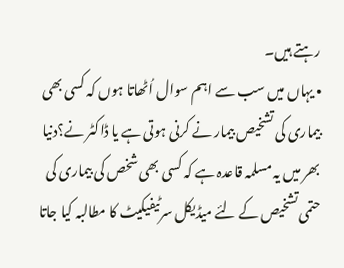رہتے ہیں۔
• یہاں میں سب سے اہم سوال اُٹھاتا ہوں کہ کسی بھی بیماری کی تشخیص بیمار نے کرنی ہوتی ہے یا ڈاکٹر نے؟دنیا بھر میں یہ مسلمہ قاعدہ ہے کہ کسی بھی شخص کی بیماری کی حتمی تشخیص کے لئے میڈیکل سرٹیفیکیٹ کا مطالبہ کیا جاتا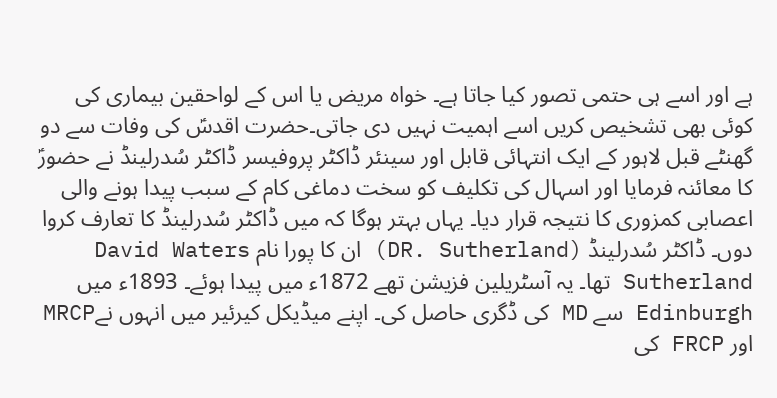ہے اور اسے ہی حتمی تصور کیا جاتا ہے۔ خواہ مریض یا اس کے لواحقین بیماری کی کوئی بھی تشخیص کریں اسے اہمیت نہیں دی جاتی۔حضرت اقدسؑ کی وفات سے دو گھنٹے قبل لاہور کے ایک انتہائی قابل اور سینئر ڈاکٹر پروفیسر ڈاکٹر سُدرلینڈ نے حضورؑ کا معائنہ فرمایا اور اسہال کی تکلیف کو سخت دماغی کام کے سبب پیدا ہونے والی اعصابی کمزوری کا نتیجہ قرار دیا۔ یہاں بہتر ہوگا کہ میں ڈاکٹر سُدرلینڈ کا تعارف کروا دوں۔ ڈاکٹر سُدرلینڈ (DR. Sutherland) ان کا پورا نام David Waters Sutherland تھا۔ یہ آسٹریلین فزیشن تھے 1872ء میں پیدا ہوئے۔ 1893ء میں Edinburgh سے MD کی ڈگری حاصل کی۔ اپنے میڈیکل کیرئیر میں انہوں نےMRCP اور FRCP کی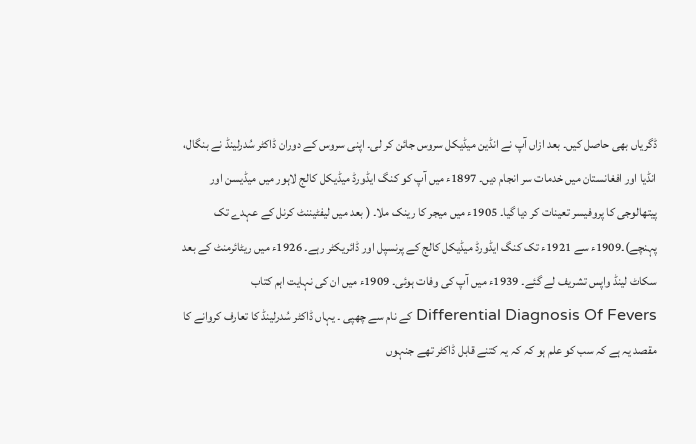ڈگریاں بھی حاصل کیں۔ بعد ازاں آپ نے انڈین میڈیکل سروس جائن کر لی۔ اپنی سروس کے دوران ڈاکٹر سُدرلینڈ نے بنگال، انڈیا اور افغانستان میں خدمات سر انجام دیں۔ 1897ء میں آپ کو کنگ ایڈورڈ میڈیکل کالج لاہور میں میڈیسن اور پیتھالوجی کا پروفیسر تعینات کر دیا گیا۔ 1905ء میں میجر کا رینک ملا۔ ( بعد میں لیفٹیننٹ کرنل کے عہدے تک پہنچے)۔1909ء سے 1921ء تک کنگ ایڈورڈ میڈیکل کالج کے پرنسپل اور ڈائریکٹر رہے۔ 1926ء میں ریٹائرمنٹ کے بعد سکاٹ لینڈ واپس تشریف لے گئے۔ 1939ء میں آپ کی وفات ہوئی۔ 1909ء میں ان کی نہایت اہم کتاب Differential Diagnosis Of Fevers کے نام سے چھپی ۔ یہاں ڈاکٹر سُدرلینڈ کا تعارف کروانے کا مقصد یہ ہے کہ سب کو علم ہو کہ کہ یہ کتنے قابل ڈاکٹر تھے جنہوں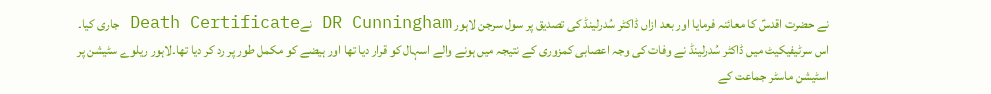نے حضرت اقدسؑ کا معائنہ فرمایا اور بعد ازاں ڈاکٹر سُدرلینڈ کی تصدیق پر سول سرجن لاہور DR Cunningham نےDeath Certificate جاری کیا۔ اس سرٹیفیکیٹ میں ڈاکٹر سُدرلینڈ نے وفات کی وجہ اعصابی کمزوری کے نتیجہ میں ہونے والے اسہال کو قرار دیا تھا اور ہیضے کو مکمل طور پر رد کر دیا تھا۔لاہور ریلوے سٹیشن پر اسٹیشن ماسٹر جماعت کے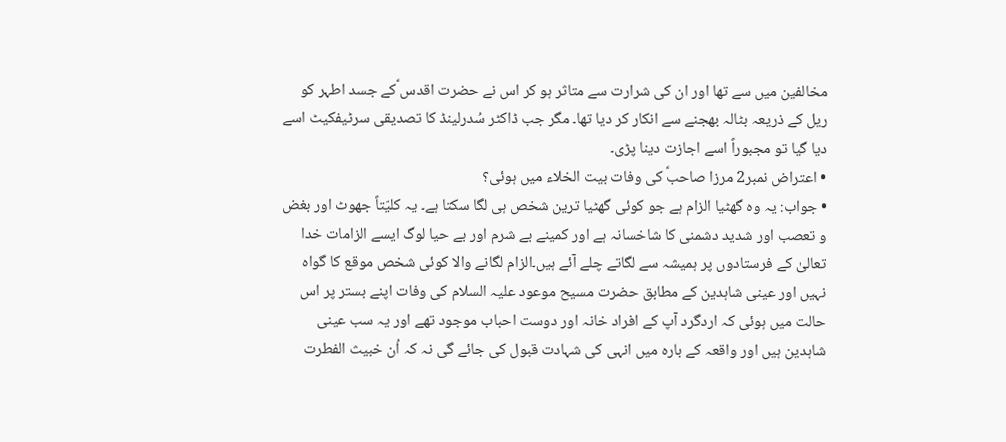مخالفین میں سے تھا اور ان کی شرارت سے متاثر ہو کر اس نے حضرت اقدس ؑکے جسد اطہر کو ریل کے ذریعہ بٹالہ بھجنے سے انکار کر دیا تھا۔ مگر جب ڈاکٹر سُدرلینڈ کا تصدیقی سرٹیفکیٹ اسے دیا گیا تو مجبوراً اسے اجازت دینا پڑی۔
• اعتراض نمبر2 مرزا صاحبؑ کی وفات بیت الخلاء میں ہوئی؟
• جواب: یہ وہ گھٹیا الزام ہے جو کوئی گھٹیا ترین شخص ہی لگا سکتا ہے۔ یہ کلیّتاً جھوٹ اور بغض و تعصب اور شدید دشمنی کا شاخسانہ ہے اور کمینے بے شرم اور بے حیا لوگ ایسے الزامات خدا تعالیٰ کے فرستادوں پر ہمیشہ سے لگاتے چلے آئے ہیں۔الزام لگانے والا کوئی شخص موقع کا گواہ نہیں اور عینی شاہدین کے مطابق حضرت مسیح موعود علیہ السلام کی وفات اپنے بستر پر اس حالت میں ہوئی کہ اردگرد آپ کے افراد خانہ اور دوست احباب موجود تھے اور یہ سب عینی شاہدین ہیں اور واقعہ کے بارہ میں انہی کی شہادت قبول کی جائے گی نہ کہ اُن خبیث الفطرت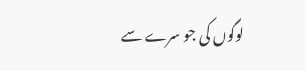لوگوں کی جو سرے سے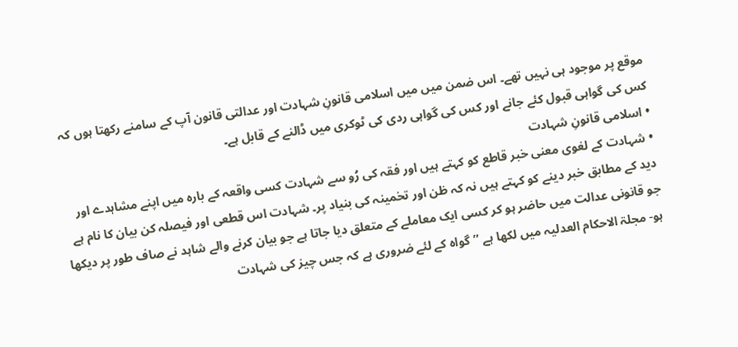موقع پر موجود ہی نہیں تھے۔ اس ضمن میں میں اسلامی قانونِ شہادت اور عدالتی قانون آپ کے سامنے رکھتا ہوں کہ کس کی گواہی قبول کئے جانے اور کس کی گواہی ردی کی ٹوکری میں ڈالنے کے قابل ہے۔
• اسلامی قانونِ شہادت
• شہادت کے لغوی معنی خبر قاطع کو کہتے ہیں اور فقہ کی رُو سے شہادت کسی واقعہ کے بارہ میں اپنے مشاہدے اور دید کے مطابق خبر دینے کو کہتے ہیں نہ کہ ظن اور تخمینہ کی بنیاد پر۔ شہادت اس قطعی اور فیصلہ کن بیان کا نام ہے جو قانونی عدالت میں حاضر ہو کر کسی ایک معاملے کے متعلق دیا جاتا ہے جو بیان کرنے والے شاہد نے صاف طور پر دیکھا ہو- مجلۃ الاحکام العدلیہ میں لکھا ہے ’’گواہ کے لئے ضروری ہے کہ جس چیز کی شہادت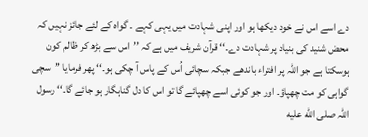دے اسے اس نے خود دیکھا ہو اور اپنی شہادت میں یہی کہے ۔ گواہ کے لئے جائز نہیں کہ محض شنید کی بنیاد پر شہادت دے۔‘‘ قرآن شریف میں ہے کہ ’’اس سے بڑھ کر ظالم کون ہوسکتا ہے جو اللہ پر افتراء باندھے جبکہ سچائی اُس کے پاس آ چکی ہو۔‘‘ پھر فرمایا ’’سچی گواہی کو مت چھپاؤ۔ اور جو کوئی اسے چھپائے گا تو اس کا دل گناہگار ہو جائے گا۔‘‘ رسول اللہ صلى الله عليه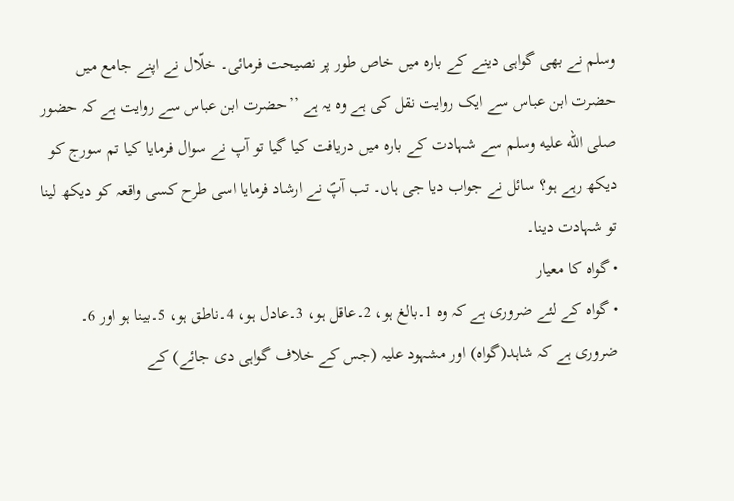وسلم نے بھی گواہی دینے کے بارہ میں خاص طور پر نصیحت فرمائی۔ خلّال نے اپنے جامع میں حضرت ابن عباس سے ایک روایت نقل کی ہے وہ یہ ہے ’’حضرت ابن عباس سے روایت ہے کہ حضور صلى الله عليه وسلم سے شہادت کے بارہ میں دریافت کیا گیا تو آپ نے سوال فرمایا کیا تم سورج کو دیکھ رہے ہو؟ سائل نے جواب دیا جی ہاں۔ تب آپؐ نے ارشاد فرمایا اسی طرح کسی واقعہ کو دیکھ لینا تو شہادت دینا۔
• گواہ کا معیار
• گواہ کے لئے ضروری ہے کہ وہ 1۔بالغ ہو، 2۔عاقل ہو، 3۔عادل ہو، 4۔ناطق ہو، 5۔بینا ہو اور 6۔ ضروری ہے کہ شاہد(گواہ) اور مشہود علیہ (جس کے خلاف گواہی دی جائے) کے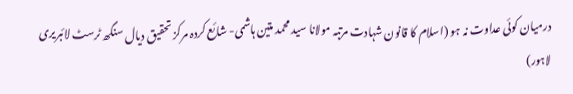درمیان کوئی عداوت نہ ہو (اسلام کا قانون شہادت مرتبہ مولانا سید محمد متین ہاشمی- شائع کردہ مرکز تحقیق دیال سنگھ ٹرسٹ لائبریری لاہور)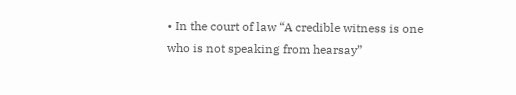• In the court of law “A credible witness is one who is not speaking from hearsay”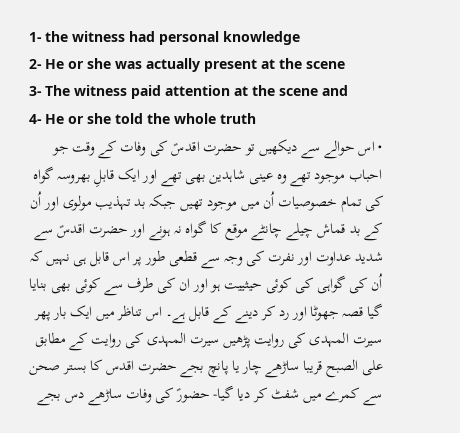1- the witness had personal knowledge
2- He or she was actually present at the scene
3- The witness paid attention at the scene and
4- He or she told the whole truth
• اس حوالے سے دیکھیں تو حضرت اقدسؑ کی وفات کے وقت جو احباب موجود تھے وہ عینی شاہدین بھی تھے اور ایک قابلِ بھروسہ گواہ کی تمام خصوصیات اُن میں موجود تھیں جبکہ بد تہذیب مولوی اور اُن کے بد قماش چیلے چانٹے موقع کا گواہ نہ ہونے اور حضرت اقدسؑ سے شدید عداوت اور نفرت کی وجہ سے قطعی طور پر اس قابل ہی نہیں کہ اُن کی گواہی کی کوئی حیثییت ہو اور ان کی طرف سے کوئی بھی بنایا گیا قصہ جھوٹا اور رد کر دینے کے قابل ہے۔ اس تناظر میں ایک بار پھر سیرت المہدی کی روایت پڑھیں سیرت المہدی کی روایت کے مطابق علی الصبح قریبا ساڑھے چار یا پانچ بجے حضرت اقدس کا بستر صحن سے کمرے میں شفٹ کر دیا گیا- حضورؑ کی وفات ساڑھے دس بجے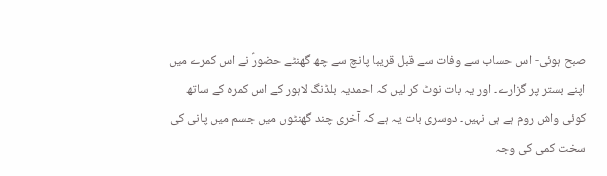صبح ہوئی- اس حساب سے وفات سے قبل قریبا پانچ سے چھ گھنٹے حضورؑ نے اس کمرے میں اپنے بستر پر گزارے۔ اور یہ بات نوٹ کر لیں کہ احمدیہ بلڈنگ لاہور کے اس کمرہ کے ساتھ کوئی واش روم ہے ہی نہیں۔ دوسری بات یہ ہے کہ آخری چند گھنٹوں میں جسم میں پانی کی سخت کمی کی وجہ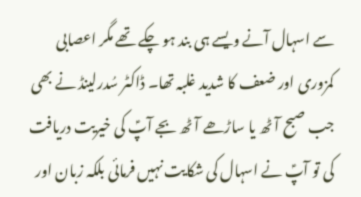سے اسہال آنے ویسے ہی بند ہو چکے تھے مگر اعصابی کمزوری اور ضعف کا شدید غلبہ تھا۔ ڈاکٹر سُدرلینڈ نے بھی جب صبح آٹھ یا ساڑھے آٹھ بجے آپؑ کی خیریت دریافت کی تو آپؑ نے اسہال کی شکایت نہیں فرمائی بلکہ زبان اور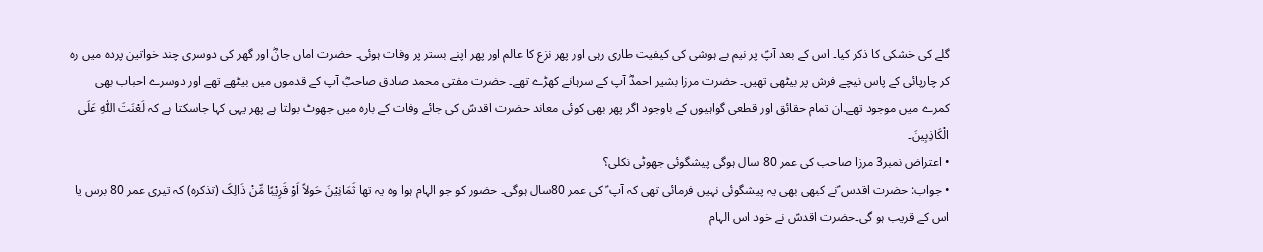گلے کی خشکی کا ذکر کیا۔ اس کے بعد آپؑ پر نیم بے ہوشی کی کیفیت طاری رہی اور پھر نزع کا عالم اور پھر اپنے بستر پر وفات ہوئی۔ حضرت اماں جانؓ اور گھر کی دوسری چند خواتین پردہ میں رہ کر چارپائی کے پاس نیچے فرش پر بیٹھی تھیں۔ حضرت مرزا بشیر احمدؓ آپ کے سرہانے کھڑے تھے۔ حضرت مفتی محمد صادق صاحبؓ آپ کے قدموں میں بیٹھے تھے اور دوسرے احباب بھی کمرے میں موجود تھے۔ان تمام حقائق اور قطعی گواہیوں کے باوجود اگر پھر بھی کوئی معاند حضرت اقدسؑ کی جائے وفات کے بارہ میں جھوٹ بولتا ہے پھر یہی کہا جاسکتا ہے کہ لَعْنَتَ اللّٰهِ عَلَى الْكَاذِبِينَ۔
• اعتراض نمبر3 مرزا صاحب کی عمر 80 سال ہوگی پیشگوئی جھوٹی نکلی؟
• جواب: حضرت اقدس ؑنے کبھی بھی یہ پیشگوئی نہیں فرمائی تھی کہ آپ ؑ کی عمر 80سال ہوگی۔ حضور کو جو الہام ہوا وہ یہ تھا ثَمَانِیْنَ حَولاً اَوْ قَرِیْبًا مِّنْ ذَالِکَ (تذکرہ) کہ تیری عمر 80 برس یا اس کے قریب ہو گی۔حضرت اقدسؑ نے خود اس الہام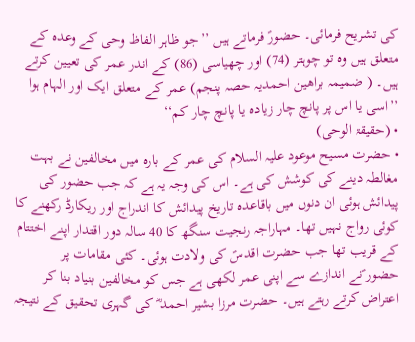کی تشریح فرمائی۔ حضورؑ فرماتے ہیں ’’جو ظاہر الفاظ وحی کے وعدہ کے متعلق ہیں وہ تو چوہتر (74) اور چھیاسی (86) کے اندر عمر کی تعیین کرتے ہیں۔ ( ضمیمہ براھین احمدیہ حصہ پنجم) عمر کے متعلق ایک اور الہام ہوا ’’اسی یا اس پر پانچ چار زیادہ یا پانچ چار کم‘‘
• (حقیقۃ الوحی)
• حضرت مسیح موعود علیہ السلام کی عمر کے بارہ میں مخالفین نے بہت مغالطہ دینے کی کوشش کی ہے۔ اس کی وجہ یہ ہے کہ جب حضور کی پیدائش ہوئی ان دنوں میں باقاعدہ تاریخ پیدائش کا اندراج اور ریکارڈ رکھنے کا کوئی رواج نہیں تھا۔ مہاراجہ رنجیت سنگھ کا 40 سالہ دور اقتدار اپنے اختتام کے قریب تھا جب حضرت اقدسؑ کی ولادت ہوئی۔ کئی مقامات پر حضور ؑنے اندازے سے اپنی عمر لکھی ہے جس کو مخالفین بنیاد بنا کر اعتراض کرتے رہتے ہیں۔ حضرت مرزا بشیر احمد ؓ کی گہری تحقیق کے نتیجہ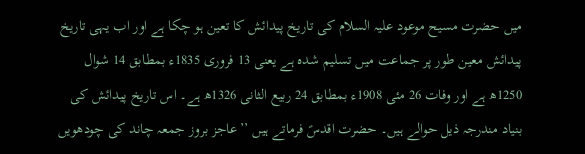میں حضرت مسیح موعود علیہ السلام کی تاریخ پیدائش کا تعین ہو چکا ہے اور اب یہی تاریخ پیدائش معین طور پر جماعت میں تسلیم شدہ ہے یعنی 13 فروری 1835ء بمطابق 14 شوال 1250ھ ہے اور وفات 26 مئی 1908ء بمطابق 24 ربیع الثانی 1326ھ ہے۔ اس تاریخ پیدائش کی بنیاد مندرجہ ذیل حوالے ہیں۔ حضرت اقدسؑ فرماتے ہیں ’’عاجز بروز جمعہ چاند کی چودھویں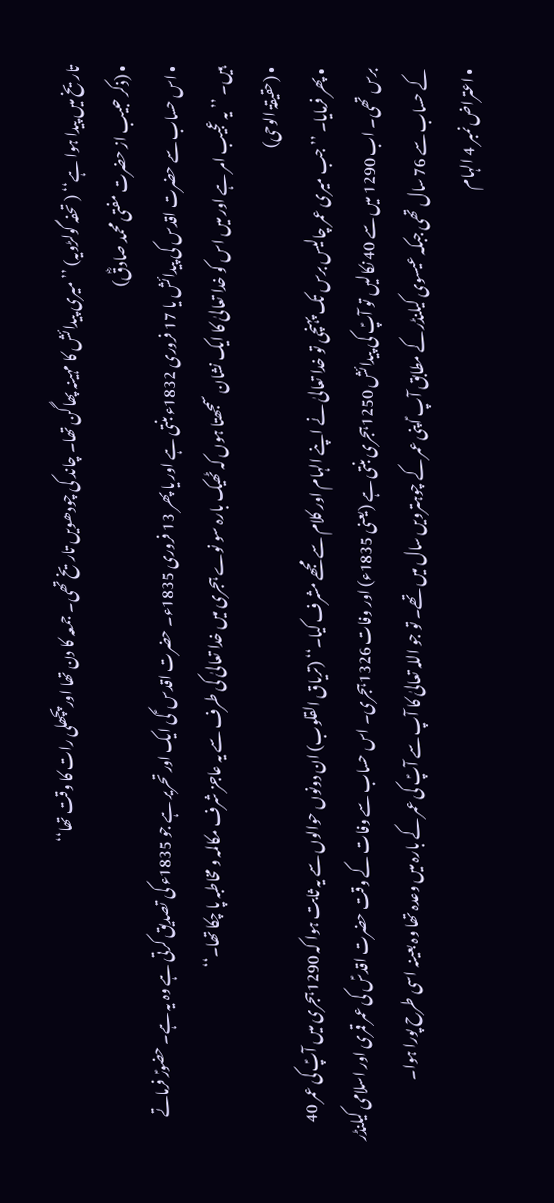تاریخ میں پیدا ہوا ہے‘‘ ( تحفہ گولڑویہ) ’’میری پیدائش کا مہینہ پھاگن تھا۔ چاند کی چودھویں تاریخ تھی۔ جمعہ کا دن تھا اورپچھلی رات کا وقت تھا‘‘
• (ذکر حبیب از حضرت مفتی محمد صادقؓ)
• اس حساب سے حضرت اقدس کی پیدائش یا 17 فروری 1832ء بنتی ہے اور یا پھر 13 فروری 1835ء۔ حضرت اقدس ؑ کی ایک اور تحریر ہے جو 1835ء کی تصدیق کرتی ہے وہ یہ ہے۔ حضورؑ فرماتے ہیں۔ ’’یہ عجیب امر ہے اور میں اس کو خدا تعالیٰ کا ایک نشان سمجھتا ہوں کہ ٹھیک بارہ سو نوے ہجری میں خدا تعالیٰ کی طرف سے یہ عاجز شرف مکالمہ و مخاطبہ پا چکا تھا۔‘‘
• (حقیقۃ الوحی)
• پھر فرمایا۔ ’’جب میری عمر چالیس برس تک پہنچی تو خدا تعالیٰ نے اپنے الہام اور کلام سے مجھے مشرف کیا۔‘‘ (تریاق القلوب) ان دونوں حوالوں سے یہ ثابت ہوا کہ 1290ہجری میں آپؑ کی عمر 40 برس تھی۔ اب 1290 میں سے 40 نکالیں تو آپؑ کی پیدائش 1250ہجری بنتی ہے (یعنی 1835ء) اور وفات 1326ہجری۔ اس حساب سے وفات کے وقت حضرت اقدسؑ کی عمر قمری اور اسلامی کیلنڈر کے حساب سے 76 سال تھی جبکہ عیسوی کیلنڈر کے مطابق آپ ؑاپنی عمر کے چوہترویں سال میں تھے۔ تو جو اللہ تعالیٰ کا آپ سے آپؑ کی عمر کے بارہ میں وعدہ تھا وہ بعینہ اسی طرح پورا ہوا۔
• اعتراض نمبر 4 الہام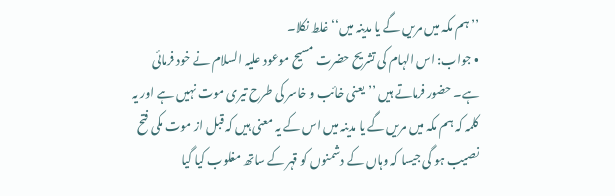’’ہم مکہ میں مریں گے یا مدینہ میں‘‘ غلط نکلا۔
• جواب: اس الہام کی تشریح حضرت مسیح موعود علیہ السلام نے خود فرمائی ہے۔ حضور فرماتے ہیں ’’یعنی خائب و خاسر کی طرح تیری موت نہیں ہے اور یہ کلمہ کہ ہم مکہ میں مریں گے یا مدینہ میں اس کے یہ معنی ہیں کہ قبل از موت مکی فتح نصیب ہو گی جیسا کہ وہاں کے دشمنوں کو قہر کے ساتھ مغلوب کیا گیا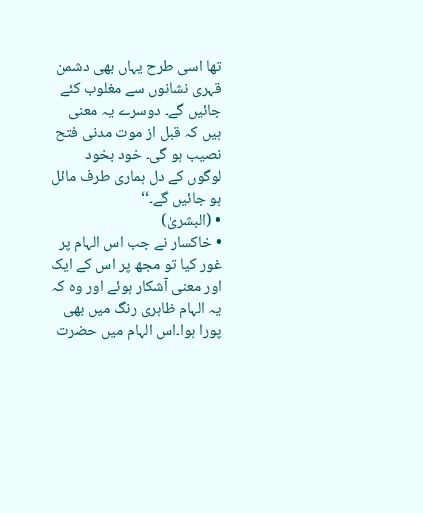تھا اسی طرح یہاں بھی دشمن قہری نشانوں سے مغلوب کئے جائیں گے۔ دوسرے یہ معنی ہیں کہ قبل از موت مدنی فتح نصیب ہو گی۔ خود بخود لوگوں کے دل ہماری طرف مائل ہو جائیں گے۔‘‘
• (البشریٰ)
• خاکسار نے جب اس الہام پر غور کیا تو مجھ پر اس کے ایک اور معنی آشکار ہوئے اور وہ کہ یہ الہام ظاہری رنگ میں بھی پورا ہوا۔اس الہام میں حضرت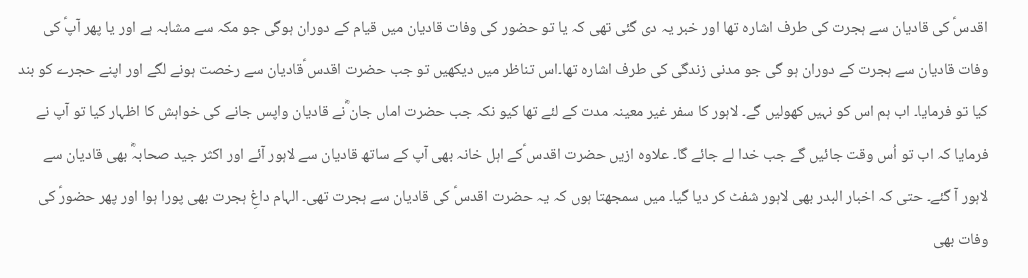اقدسؑ کی قادیان سے ہجرت کی طرف اشارہ تھا اور خبر یہ دی گئی تھی کہ یا تو حضور کی وفات قادیان میں قیام کے دوران ہوگی جو مکہ سے مشابہ ہے اور یا پھر آپؑ کی وفات قادیان سے ہجرت کے دوران ہو گی جو مدنی زندگی کی طرف اشارہ تھا۔اس تناظر میں دیکھیں تو جب حضرت اقدس ؑقادیان سے رخصت ہونے لگے اور اپنے حجرے کو بند کیا تو فرمایا۔ اب ہم اس کو نہیں کھولیں گے۔ لاہور کا سفر غیر معینہ مدت کے لئے تھا کیو نکہ جب حضرت اماں جان ؓنے قادیان واپس جانے کی خواہش کا اظہار کیا تو آپ نے فرمایا کہ اب تو اُس وقت جائیں گے جب خدا لے جائے گا۔ علاوہ ازیں حضرت اقدس ؑکے اہل خانہ بھی آپ کے ساتھ قادیان سے لاہور آئے اور اکثر جید صحابہؓ بھی قادیان سے لاہور آ گئے۔ حتی کہ اخبار البدر بھی لاہور شفٹ کر دیا گیا۔ میں سمجھتا ہوں کہ یہ حضرت اقدسؑ کی قادیان سے ہجرت تھی۔ الہام داغِ ہجرت بھی پورا ہوا اور پھر حضورؑ کی وفات بھی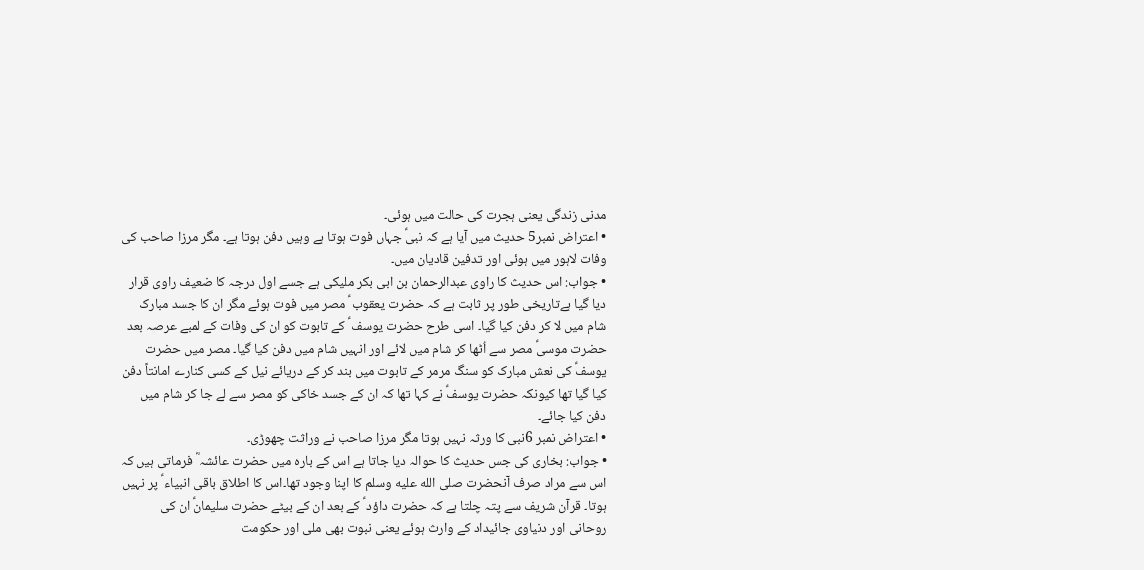مدنی زندگی یعنی ہجرت کی حالت میں ہوئی۔
• اعتراض نمبر5 حدیث میں آیا ہے کہ نبیؑ جہاں فوت ہوتا ہے وہیں دفن ہوتا ہے۔ مگر مرزا صاحب کی وفات لاہور میں ہوئی اور تدفین قادیان میں۔
• جواب: اس حدیث کا راوی عبدالرحمان بن ابی بکر ملیکی ہے جسے اول درجہ کا ضعیف راوی قرار دیا گیا ہےتاریخی طور پر ثابت ہے کہ حضرت یعقوب ؑ مصر میں فوت ہوئے مگر ان کا جسد مبارک شام میں لا کر دفن کیا گیا۔ اسی طرح حضرت یوسف ؑ کے تابوت کو ان کی وفات کے لمبے عرصہ بعد حضرت موسیؑ مصر سے اُٹھا کر شام میں لائے اور انہیں شام میں دفن کیا گیا۔ مصر میں حضرت یوسفؑ کی نعش مبارک کو سنگ مرمر کے تابوت میں بند کر کے دریائے نیل کے کسی کنارے امانتاً دفن کیا گیا تھا کیونکہ حضرت یوسفؑ نے کہا تھا کہ ان کے جسد خاکی کو مصر سے لے جا کر شام میں دفن کیا جائے۔
• اعتراض نمبر 6نبی کا ورثہ نہیں ہوتا مگر مرزا صاحب نے وراثت چھوڑی۔
• جواب: بخاری کی جس حدیث کا حوالہ دیا جاتا ہے اس کے بارہ میں حضرت عائشہ ؓ فرماتی ہیں کہ اس سے مراد صرف آنحضرت صلى الله عليه وسلم کا اپنا وجود تھا۔اس کا اطلاق باقی انبیاء ؑ پر نہیں ہوتا۔ قرآن شریف سے پتہ چلتا ہے کہ حضرت داؤد ؑ کے بعد ان کے بیٹے حضرت سلیمانؑ ان کی روحانی اور دنیاوی جائیداد کے وارث ہوئے یعنی نبوت بھی ملی اور حکومت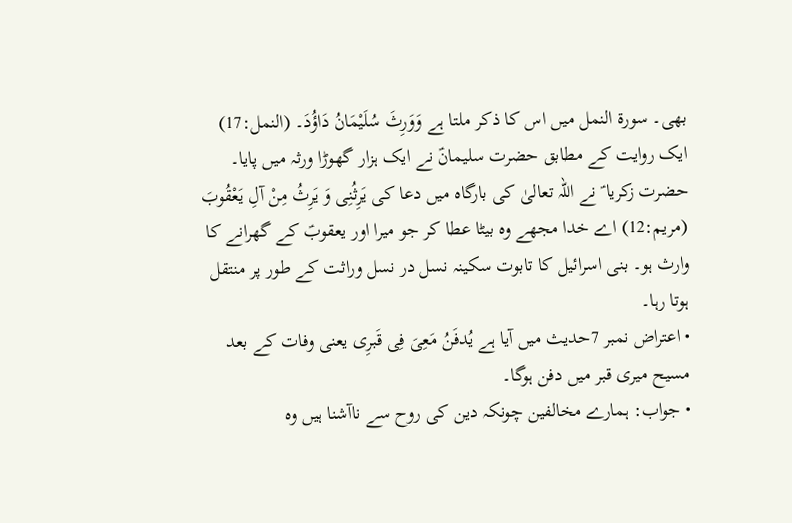بھی۔ سورۃ النمل میں اس کا ذکر ملتا ہے وَوَرِثَ سُلَیْمَانُ دَاؤُدَ۔ (النمل:17) ایک روایت کے مطابق حضرت سلیمانؑ نے ایک ہزار گھوڑا ورثہ میں پایا۔ حضرت زکریا ؑ نے اللہ تعالیٰ کی بارگاہ میں دعا کی یَرِثُنِی وَ یَرِثُ مِنْ آلِ یَعْقُوبَ (مریم:12) اے خدا مجھے وہ بیٹا عطا کر جو میرا اور یعقوبؑ کے گھرانے کا وارث ہو۔ بنی اسرائیل کا تابوت سکینہ نسل در نسل وراثت کے طور پر منتقل ہوتا رہا۔
• اعتراض نمبر 7حدیث میں آیا ہے یُدفَنُ مَعِیَ فِی قَبرِی یعنی وفات کے بعد مسیح میری قبر میں دفن ہوگا۔
• جواب: ہمارے مخالفین چونکہ دین کی روح سے ناآشنا ہیں وہ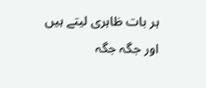ہر بات ظاہری لیتے ہیں اور جگہ جگہ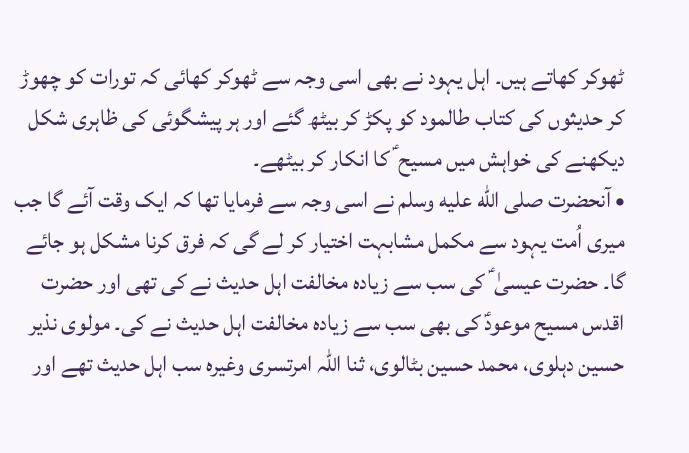ٹھوکر کھاتے ہیں۔ اہل یہود نے بھی اسی وجہ سے ٹھوکر کھائی کہ تورات کو چھوڑ کر حدیثوں کی کتاب طالمود کو پکڑ کر بیٹھ گئے اور ہر پیشگوئی کی ظاہری شکل دیکھنے کی خواہش میں مسیح ؑ کا انکار کر بیٹھے۔
• آنحضرت صلى الله عليه وسلم نے اسی وجہ سے فرمایا تھا کہ ایک وقت آئے گا جب میری اُمت یہود سے مکمل مشابہت اختیار کر لے گی کہ فرق کرنا مشکل ہو جائے گا۔ حضرت عیسیٰ ؑ کی سب سے زیادہ مخالفت اہل حدیث نے کی تھی اور حضرت اقدس مسیح موعودؑ کی بھی سب سے زیادہ مخالفت اہل حدیث نے کی۔ مولوی نذیر حسین دہلوی، محمد حسین بٹالوی، ثنا اللہ امرتسری وغیرہ سب اہل حدیث تھے اور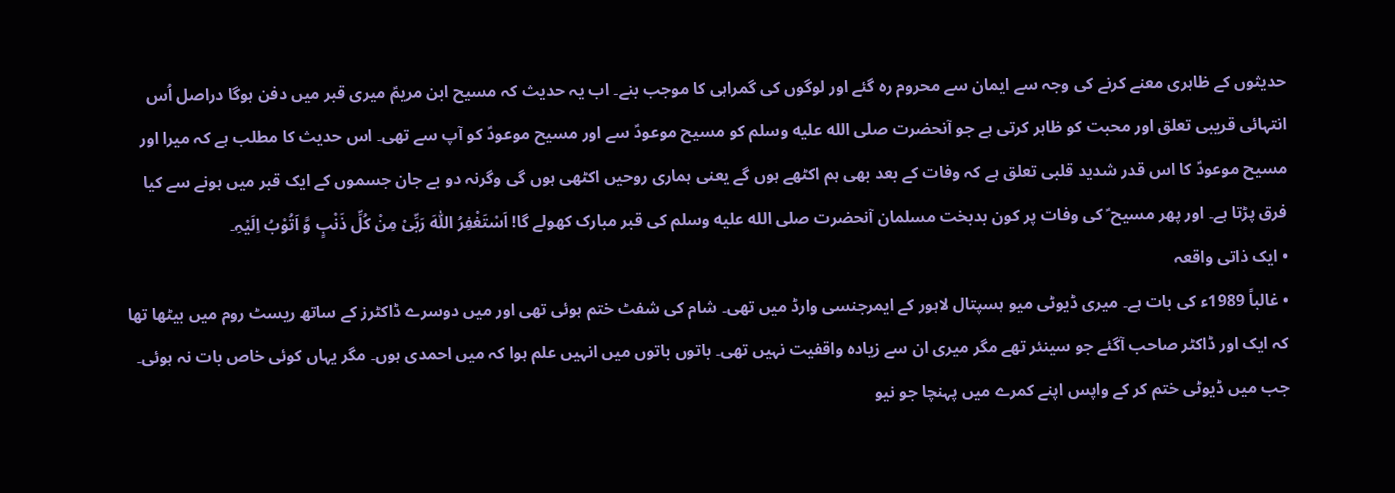حدیثوں کے ظاہری معنے کرنے کی وجہ سے ایمان سے محروم رہ گئے اور لوگوں کی گمراہی کا موجب بنے۔ اب یہ حدیث کہ مسیح ابن مریمؑ میری قبر میں دفن ہوگا دراصل اُس انتہائی قریبی تعلق اور محبت کو ظاہر کرتی ہے جو آنحضرت صلى الله عليه وسلم کو مسیح موعودؑ سے اور مسیح موعودؑ کو آپ سے تھی۔ اس حدیث کا مطلب ہے کہ میرا اور مسیح موعودؑ کا اس قدر شدید قلبی تعلق ہے کہ وفات کے بعد بھی ہم اکٹھے ہوں گے یعنی ہماری روحیں اکٹھی ہوں گی وگرنہ دو بے جان جسموں کے ایک قبر میں ہونے سے کیا فرق پڑتا ہے۔ اور پھر مسیح ؑ کی وفات پر کون بدبخت مسلمان آنحضرت صلى الله عليه وسلم کی قبر مبارک کھولے گا! اَسْتَغْفِرُ اللّٰہَ رَبِّیْ مِنْ کُلِّ ذَنْبٍ وَّ اَتُوْبُ اِلَیْہِ۔
• ایک ذاتی واقعہ
• غالباً 1989ء کی بات ہے۔ میری ڈیوٹی میو ہسپتال لاہور کے ایمرجنسی وارڈ میں تھی۔ شام کی شفٹ ختم ہوئی تھی اور میں دوسرے ڈاکٹرز کے ساتھ ریسٹ روم میں بیٹھا تھا کہ ایک اور ڈاکٹر صاحب آگئے جو سینئر تھے مگر میری ان سے زیادہ واقفیت نہیں تھی۔ باتوں باتوں میں انہیں علم ہوا کہ میں احمدی ہوں۔ مگر یہاں کوئی خاص بات نہ ہوئی۔ جب میں ڈیوٹی ختم کر کے واپس اپنے کمرے میں پہنچا جو نیو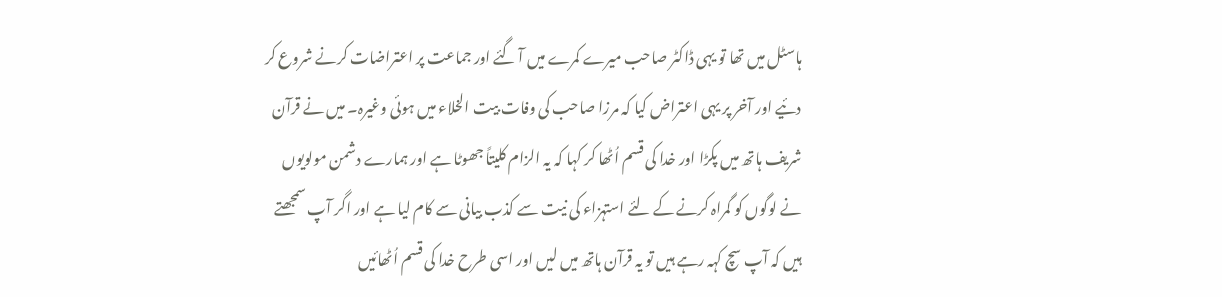ہاسٹل میں تھا تو یہی ڈاکٹر صاحب میرے کمرے میں آ گئے اور جماعت پر اعتراضات کرنے شروع کر دئیے اور آخر پر یہی اعتراض کیا کہ مرزا صاحب کی وفات بیت الخلاء میں ہوئی وغیرہ۔ میں نے قرآن شریف ہاتھ میں پکڑا اور خدا کی قسم اُٹھا کر کہا کہ یہ الزام کلیتاً جھوٹا ہے اور ہمارے دشمن مولویوں نے لوگوں کو گمراہ کرنے کے لئے استہزاء کی نیت سے کذب بیانی سے کام لیا ہے اور اگر آپ سمجھتے ہیں کہ آپ سچ کہہ رہے ہیں تو یہ قرآن ہاتھ میں لیں اور اسی طرح خدا کی قسم اُٹھائیں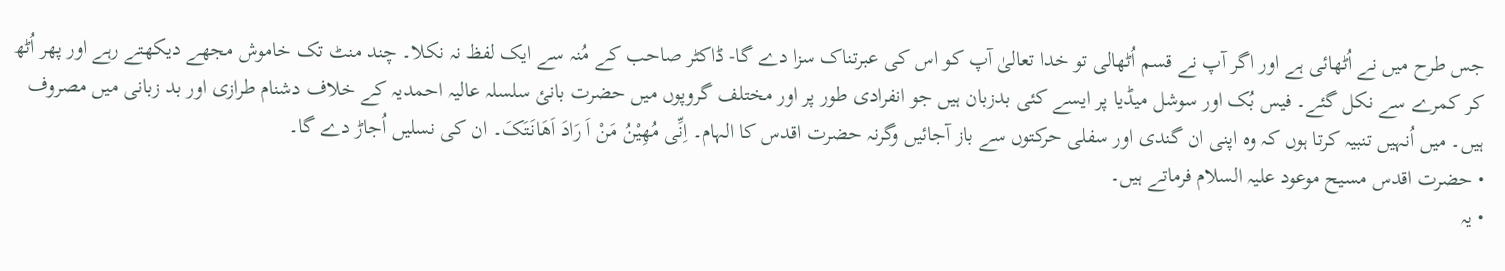جس طرح میں نے اُٹھائی ہے اور اگر آپ نے قسم اُٹھالی تو خدا تعالیٰ آپ کو اس کی عبرتناک سزا دے گا- ڈاکٹر صاحب کے مُنہ سے ایک لفظ نہ نکلا۔ چند منٹ تک خاموش مجھے دیکھتے رہے اور پھر اُٹھ کر کمرے سے نکل گئے۔ فیس بُک اور سوشل میڈیا پر ایسے کئی بدزبان ہیں جو انفرادی طور پر اور مختلف گروپوں میں حضرت بانئ سلسلہ عالیہ احمدیہ کے خلاف دشنام طرازی اور بد زبانی میں مصروف ہیں۔ میں اُنہیں تنبیہ کرتا ہوں کہ وہ اپنی ان گندی اور سفلی حرکتوں سے باز آجائیں وگرنہ حضرت اقدس کا الہام۔ اِنِّی مُھِیْنُ مَنْ اَ رَادَ اَھَانَتَکَ۔ ان کی نسلیں اُجاڑ دے گا۔
• حضرت اقدس مسیح موعود علیہ السلام فرماتے ہیں۔
• یہ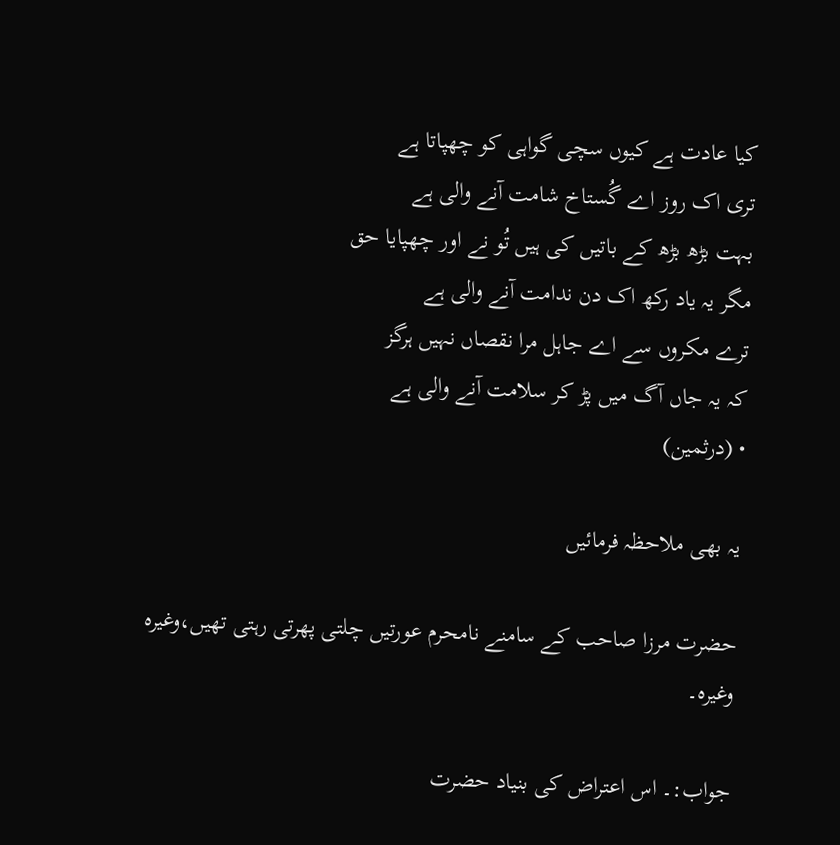کیا عادت ہے کیوں سچی گواہی کو چھپاتا ہے
تری اک روز اے گُستاخ شامت آنے والی ہے
بہت بڑھ بڑھ کے باتیں کی ہیں تُو نے اور چھپایا حق
مگر یہ یاد رکھ اک دن ندامت آنے والی ہے
ترے مکروں سے اے جاہل مرا نقصاں نہیں ہرگز
کہ یہ جاں آگ میں پڑ کر سلامت آنے والی ہے
• (درثمین)

یہ بھی ملاحظہ فرمائیں

حضرت مرزا صاحب کے سامنے نامحرم عورتیں چلتی پھرتی رہتی تھیں،وغیرہ وغیرہ۔

جواب:۔ اس اعتراض کی بنیاد حضرت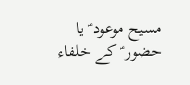مسیح موعود ؑ یا حضور ؑ کے خلفاء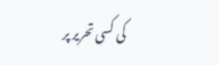کی کسی تحریر پر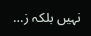نہیں بلکہ ز…